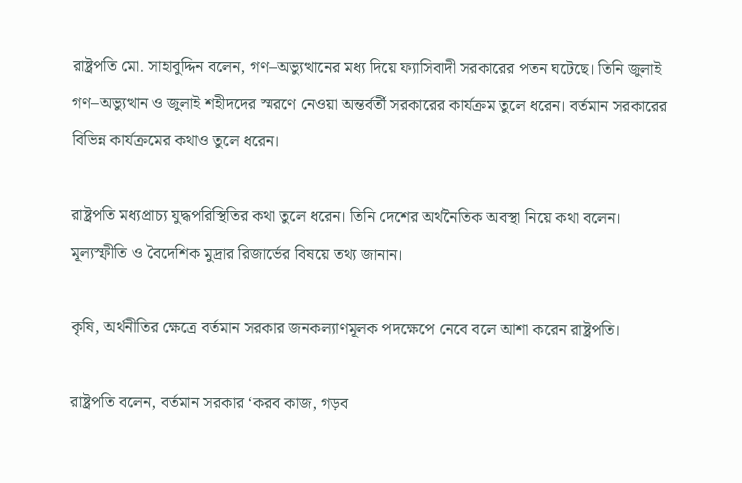রাষ্ট্রপতি মো. সাহাবুদ্দিন বলেন, গণ–অভ্যুত্থানের মধ্য দিয়ে ফ্যাসিবাদী সরকারের পতন ঘটেছে। তিনি জুলাই গণ–অভ্যুত্থান ও জুলাই শহীদদের স্মরণে নেওয়া অন্তর্বর্তী সরকারের কার্যক্রম তুলে ধরেন। বর্তমান সরকারের বিভিন্ন কার্যক্রমের কথাও তুলে ধরেন।

রাষ্ট্রপতি মধ্যপ্রাচ্য যুদ্ধপরিস্থিতির কথা তুলে ধরেন। তিনি দেশের অর্থনৈতিক অবস্থা নিয়ে কথা বলেন। মূল্যস্ফীতি ও বৈদেশিক মুদ্রার রিজার্ভের বিষয়ে তথ্য জানান।

কৃষি, অর্থনীতির ক্ষেত্রে বর্তমান সরকার জনকল্যাণমূলক পদক্ষেপে নেবে বলে আশা করেন রাষ্ট্রপতি।

রাষ্ট্রপতি বলেন, বর্তমান সরকার ‘করব কাজ, গড়ব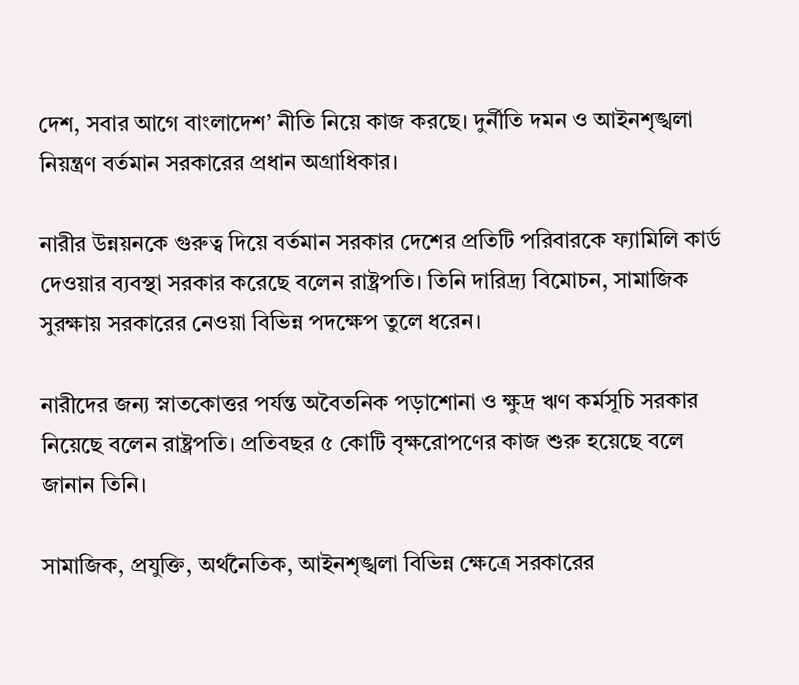দেশ, সবার আগে বাংলাদেশ’ নীতি নিয়ে কাজ করছে। দুর্নীতি দমন ও আইনশৃঙ্খলা নিয়ন্ত্রণ বর্তমান সরকারের প্রধান অগ্রাধিকার।

নারীর উন্নয়নকে গুরুত্ব দিয়ে বর্তমান সরকার দেশের প্রতিটি পরিবারকে ফ্যামিলি কার্ড দেওয়ার ব্যবস্থা সরকার করেছে বলেন রাষ্ট্রপতি। তিনি দারিদ্র্য বিমোচন, সামাজিক সুরক্ষায় সরকারের নেওয়া বিভিন্ন পদক্ষেপ তুলে ধরেন।

নারীদের জন্য স্নাতকোত্তর পর্যন্ত অবৈতনিক পড়াশোনা ও ক্ষুদ্র ঋণ কর্মসূচি সরকার নিয়েছে বলেন রাষ্ট্রপতি। প্রতিবছর ৫ কোটি বৃক্ষরোপণের কাজ শুরু হয়েছে বলে জানান তিনি।

সামাজিক, প্রযুক্তি, অর্থনৈতিক, আইনশৃঙ্খলা বিভিন্ন ক্ষেত্রে সরকারের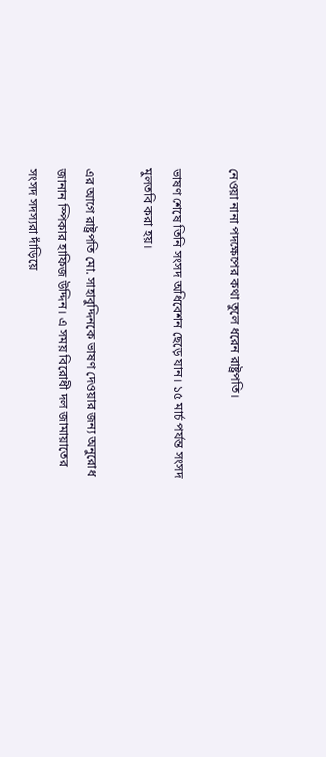নেওয়া নানা পদক্ষেপের কথা তুলে ধরেন রাষ্ট্রপতি।

ভাষণ শেষে তিনি সংসদ অধিবেশন ছেড়ে যান। ১৫ মার্চ পর্যন্ত সংসদ মুলতবি করা হয়।

এর আগে রাষ্ট্রপতি মো. সাহাবুদ্দিনকে ভাষণ দেওয়ার জন্য অনুরোধ জানান স্পিকার হাফিজ উদ্দিন। এ সময় বিরোধী দল জামায়াতের সংসদ সদস্যরা দাঁড়িয়ে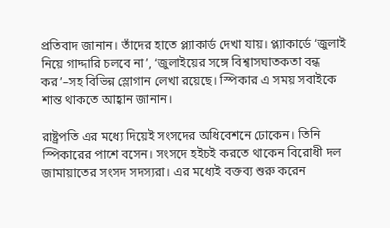প্রতিবাদ জানান। তাঁদের হাতে প্ল্যাকার্ড দেখা যায়। প্ল্যাকার্ডে ‘জুলাই নিয়ে গাদ্দারি চলবে না’, ‘জুলাইয়ের সঙ্গে বিশ্বাসঘাতকতা বন্ধ কর’–সহ বিভিন্ন স্লোগান লেখা রয়েছে। স্পিকার এ সময় সবাইকে শান্ত থাকতে আহ্বান জানান।

রাষ্ট্রপতি এর মধ্যে দিয়েই সংসদের অধিবেশনে ঢোকেন। তিনি স্পিকারের পাশে বসেন। সংসদে হইচই করতে থাকেন বিরোধী দল জামায়াতের সংসদ সদস্যরা। এর মধ্যেই বক্তব্য শুরু করেন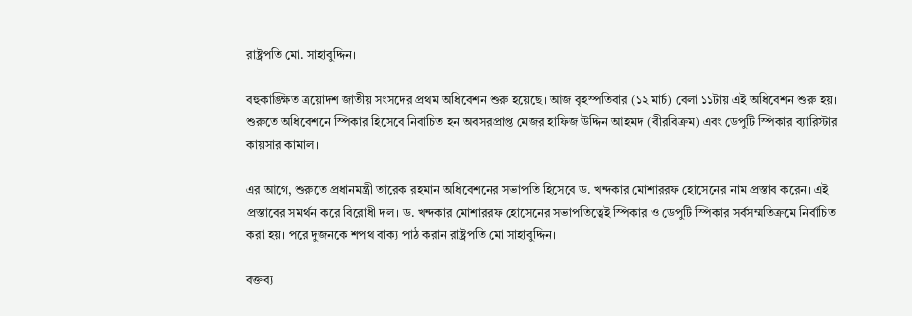রাষ্ট্রপতি মো. সাহাবুদ্দিন।

বহুকাঙ্ক্ষিত ত্রয়োদশ জাতীয় সংসদের প্রথম অধিবেশন শুরু হয়েছে। আজ বৃহস্পতিবার (১২ মার্চ) বেলা ১১টায় এই অধিবেশন শুরু হয়। শুরুতে অধিবেশনে স্পিকার হিসেবে নিবাচিত হন অবসরপ্রাপ্ত মেজর হাফিজ উদ্দিন আহমদ (বীরবিক্রম) এবং ডেপুটি স্পিকার ব্যারিস্টার কায়সার কামাল।

এর আগে, শুরুতে প্রধানমন্ত্রী তারেক রহমান অধিবেশনের সভাপতি হিসেবে ড. খন্দকার মোশাররফ হোসেনের নাম প্রস্তাব করেন। এই প্রস্তাবের সমর্থন করে বিরোধী দল। ড. খন্দকার মোশাররফ হোসেনের সভাপতিত্বেই স্পিকার ও ডেপুটি স্পিকার সর্বসম্মতিক্রমে নির্বাচিত করা হয়। পরে দুজনকে শপথ বাক্য পাঠ করান রাষ্ট্রপতি মো সাহাবুদ্দিন।

বক্তব্য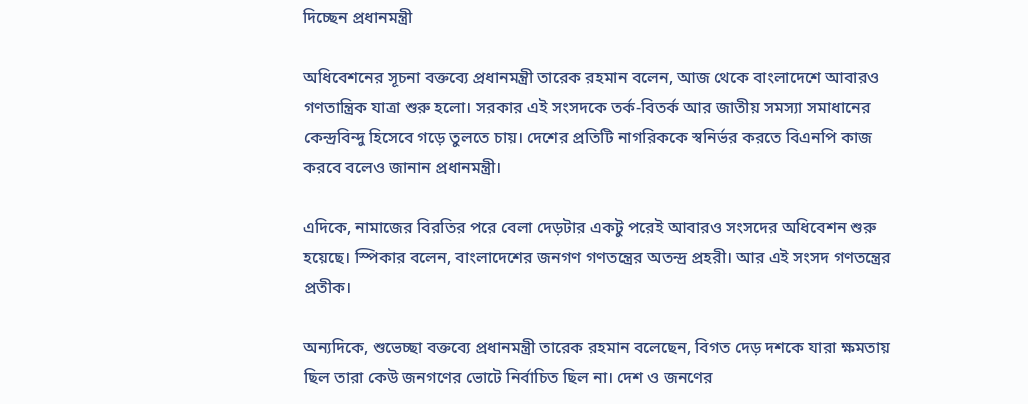দিচ্ছেন প্রধানমন্ত্রী

অধিবেশনের সূচনা বক্তব্যে প্রধানমন্ত্রী তারেক রহমান বলেন, আজ থেকে বাংলাদেশে আবারও গণতান্ত্রিক যাত্রা শুরু হলো। সরকার এই সংসদকে তর্ক-বিতর্ক আর জাতীয় সমস্যা সমাধানের কেন্দ্রবিন্দু হিসেবে গড়ে তুলতে চায়। দেশের প্রতিটি নাগরিককে স্বনির্ভর করতে বিএনপি কাজ করবে বলেও জানান প্রধানমন্ত্রী।

এদিকে, নামাজের বিরতির পরে বেলা দেড়টার একটু পরেই আবারও সংসদের অধিবেশন শুরু হয়েছে। স্পিকার বলেন, বাংলাদেশের জনগণ গণতন্ত্রের অতন্দ্র প্রহরী। আর এই সংসদ গণতন্ত্রের প্রতীক।

অন্যদিকে, শুভেচ্ছা বক্তব্যে প্রধানমন্ত্রী তারেক রহমান বলেছেন, বিগত দেড় দশকে যারা ক্ষমতায় ছিল তারা কেউ জনগণের ভোটে নির্বাচিত ছিল না। দেশ ও জনণের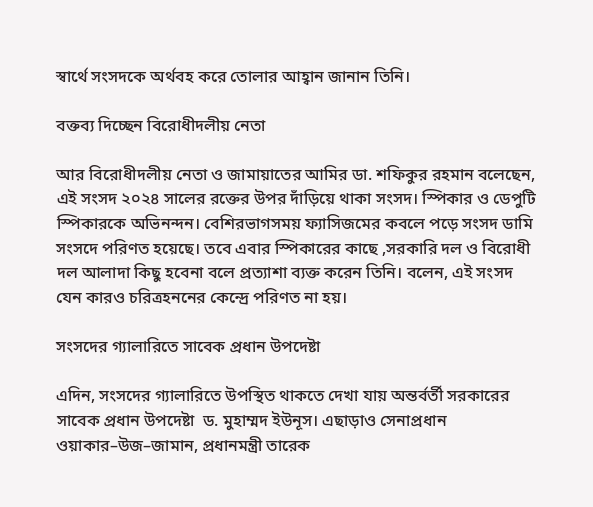স্বার্থে সংসদকে অর্থবহ করে তোলার আহ্বান জানান তিনি।

বক্তব্য দিচ্ছেন বিরোধীদলীয় নেতা

আর বিরোধীদলীয় নেতা ও জামায়াতের আমির ডা. শফিকুর রহমান বলেছেন, এই সংসদ ২০২৪ সালের রক্তের উপর দাঁড়িয়ে থাকা সংসদ। স্পিকার ও ডেপুটি স্পিকারকে অভিনন্দন। বেশিরভাগসময় ফ্যাসিজমের কবলে পড়ে সংসদ ডামি সংসদে পরিণত হয়েছে। তবে এবার স্পিকারের কাছে ,সরকারি দল ও বিরোধী দল আলাদা কিছু হবেনা বলে প্রত্যাশা ব্যক্ত করেন তিনি। বলেন, এই সংসদ যেন কারও চরিত্রহননের কেন্দ্রে পরিণত না হয়।

সংসদের গ্যালারিতে সাবেক প্রধান উপদেষ্টা

এদিন, সংসদের গ্যালারিতে উপস্থিত থাকতে দেখা যায় অন্তর্বর্তী সরকারের সাবেক প্রধান উপদেষ্টা  ড. মুহাম্মদ ইউনূস। এছাড়াও সেনাপ্রধান ওয়াকার–উজ–জামান, প্রধানমন্ত্রী তারেক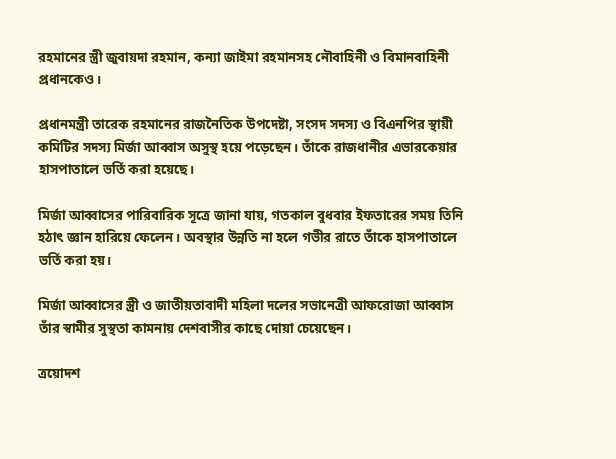রহমানের স্ত্রী জুবায়দা রহমান, কন্যা জাইমা রহমানসহ নৌবাহিনী ও বিমানবাহিনী প্রধানকেও।

প্রধানমন্ত্রী তারেক রহমানের রাজনৈতিক উপদেষ্টা, সংসদ সদস্য ও বিএনপির স্থায়ী কমিটির সদস্য মির্জা আব্বাস অসুস্থ হয়ে পড়েছেন। তাঁকে রাজধানীর এভারকেয়ার হাসপাতালে ভর্তি করা হয়েছে।

মির্জা আব্বাসের পারিবারিক সূত্রে জানা যায়, গতকাল বুধবার ইফতারের সময় তিনি হঠাৎ জ্ঞান হারিয়ে ফেলেন। অবস্থার উন্নতি না হলে গভীর রাতে তাঁকে হাসপাতালে ভর্তি করা হয়।

মির্জা আব্বাসের স্ত্রী ও জাতীয়তাবাদী মহিলা দলের সভানেত্রী আফরোজা আব্বাস তাঁর স্বামীর সুস্থতা কামনায় দেশবাসীর কাছে দোয়া চেয়েছেন।

ত্রয়োদশ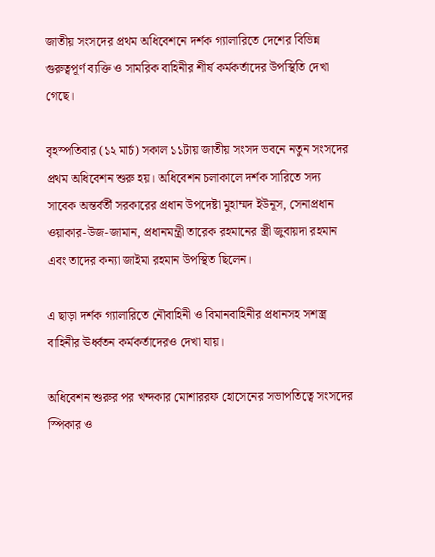জাতীয় সংসদের প্রথম অধিবেশনে দর্শক গ্যালারিতে দেশের বিভিন্ন গুরুত্বপূর্ণ ব্যক্তি ও সামরিক বাহিনীর শীর্ষ কর্মকর্তাদের উপস্থিতি দেখা গেছে।

বৃহস্পতিবার (১২ মার্চ) সকাল ১১টায় জাতীয় সংসদ ভবনে নতুন সংসদের প্রথম অধিবেশন শুরু হয়। অধিবেশন চলাকালে দর্শক সারিতে সদ্য সাবেক অন্তর্বর্তী সরকারের প্রধান উপদেষ্টা মুহাম্মদ ইউনূস, সেনাপ্রধান ওয়াকার-উজ-জামান, প্রধানমন্ত্রী তারেক রহমানের স্ত্রী জুবায়দা রহমান এবং তাদের কন্যা জাইমা রহমান উপস্থিত ছিলেন।

এ ছাড়া দর্শক গ্যালারিতে নৌবাহিনী ও বিমানবাহিনীর প্রধানসহ সশস্ত্র বাহিনীর ঊর্ধ্বতন কর্মকর্তাদেরও দেখা যায়।

অধিবেশন শুরুর পর খন্দকার মোশাররফ হোসেনের সভাপতিত্বে সংসদের স্পিকার ও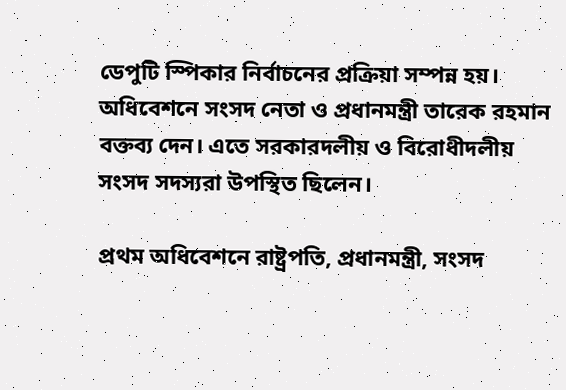ডেপুটি স্পিকার নির্বাচনের প্রক্রিয়া সম্পন্ন হয়। অধিবেশনে সংসদ নেতা ও প্রধানমন্ত্রী তারেক রহমান বক্তব্য দেন। এতে সরকারদলীয় ও বিরোধীদলীয় সংসদ সদস্যরা উপস্থিত ছিলেন।

প্রথম অধিবেশনে রাষ্ট্রপতি, প্রধানমন্ত্রী, সংসদ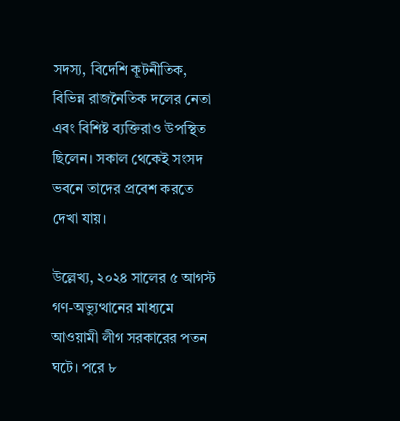সদস্য, বিদেশি কূটনীতিক, বিভিন্ন রাজনৈতিক দলের নেতা এবং বিশিষ্ট ব্যক্তিরাও উপস্থিত ছিলেন। সকাল থেকেই সংসদ ভবনে তাদের প্রবেশ করতে দেখা যায়।

উল্লেখ্য, ২০২৪ সালের ৫ আগস্ট গণ-অভ্যুত্থানের মাধ্যমে আওয়ামী লীগ সরকারের পতন ঘটে। পরে ৮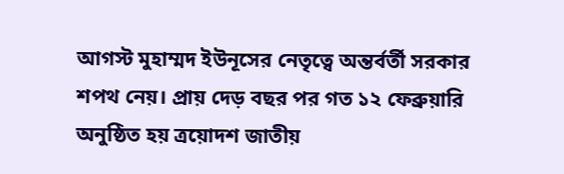আগস্ট মুহাম্মদ ইউনূসের নেতৃত্বে অন্তর্বর্তী সরকার শপথ নেয়। প্রায় দেড় বছর পর গত ১২ ফেব্রুয়ারি অনুষ্ঠিত হয় ত্রয়োদশ জাতীয়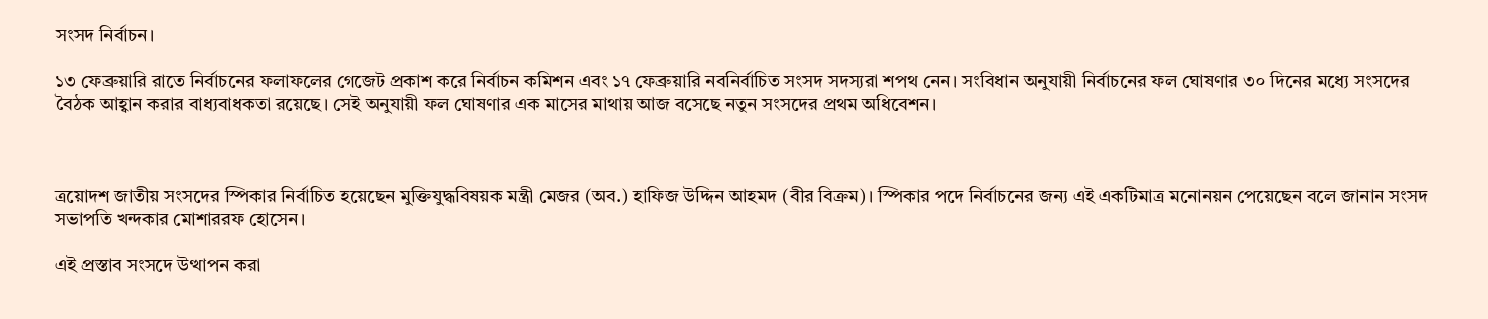সংসদ নির্বাচন।

১৩ ফেব্রুয়ারি রাতে নির্বাচনের ফলাফলের গেজেট প্রকাশ করে নির্বাচন কমিশন এবং ১৭ ফেব্রুয়ারি নবনির্বাচিত সংসদ সদস্যরা শপথ নেন। সংবিধান অনুযায়ী নির্বাচনের ফল ঘোষণার ৩০ দিনের মধ্যে সংসদের বৈঠক আহ্বান করার বাধ্যবাধকতা রয়েছে। সেই অনুযায়ী ফল ঘোষণার এক মাসের মাথায় আজ বসেছে নতুন সংসদের প্রথম অধিবেশন।



ত্রয়োদশ জাতীয় সংসদের স্পিকার নির্বাচিত হয়েছেন মুক্তিযুদ্ধবিষয়ক মন্ত্রী মেজর (অব.) হাফিজ উদ্দিন আহমদ (বীর বিক্রম)। স্পিকার পদে নির্বাচনের জন্য এই একটিমাত্র মনোনয়ন পেয়েছেন বলে জানান সংসদ সভাপতি খন্দকার মোশাররফ হোসেন।

এই প্রস্তাব সংসদে উত্থাপন করা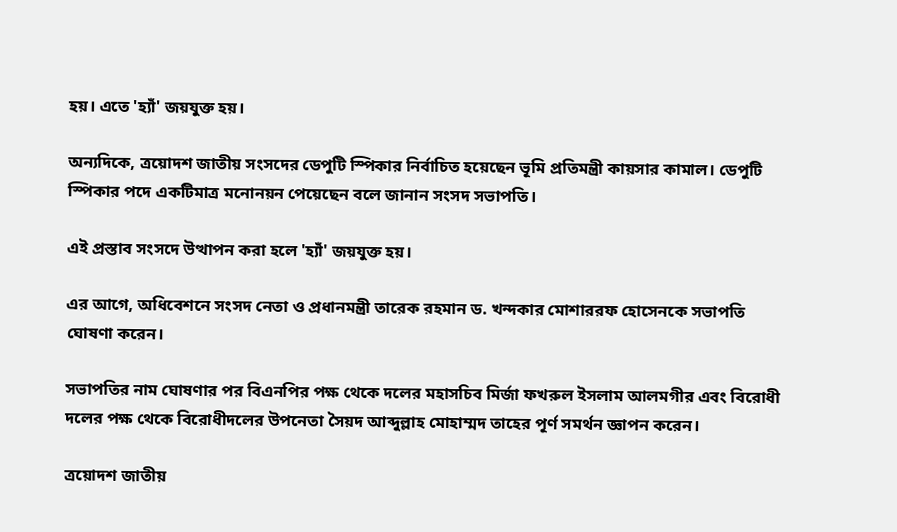হয়। এতে 'হ্যাঁ' জয়যুক্ত হয়।

অন্যদিকে, ত্রয়োদশ জাতীয় সংসদের ডেপুটি স্পিকার নির্বাচিত হয়েছেন ভূমি প্রতিমন্ত্রী কায়সার কামাল। ডেপুটি স্পিকার পদে একটিমাত্র মনোনয়ন পেয়েছেন বলে জানান সংসদ সভাপতি।

এই প্রস্তাব সংসদে উত্থাপন করা হলে 'হ্যাঁ' জয়যুক্ত হয়।

এর আগে, অধিবেশনে সংসদ নেতা ও প্রধানমন্ত্রী তারেক রহমান ড. খন্দকার মোশাররফ হোসেনকে সভাপতি ঘোষণা করেন।

সভাপতির নাম ঘোষণার পর বিএনপির পক্ষ থেকে দলের মহাসচিব মির্জা ফখরুল ইসলাম আলমগীর এবং বিরোধী দলের পক্ষ থেকে বিরোধীদলের উপনেতা সৈয়দ আব্দুল্লাহ মোহাম্মদ তাহের পূর্ণ সমর্থন জ্ঞাপন করেন।

ত্রয়োদশ জাতীয়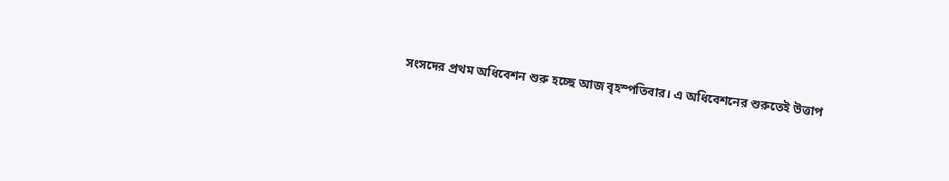সংসদের প্রথম অধিবেশন শুরু হচ্ছে আজ বৃহস্পতিবার। এ অধিবেশনের শুরুতেই উত্তাপ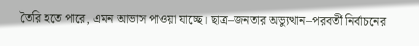তৈরি হতে পারে, এমন আভাস পাওয়া যাচ্ছে। ছাত্র–জনতার অভ্যুত্থান–পরবর্তী নির্বাচনের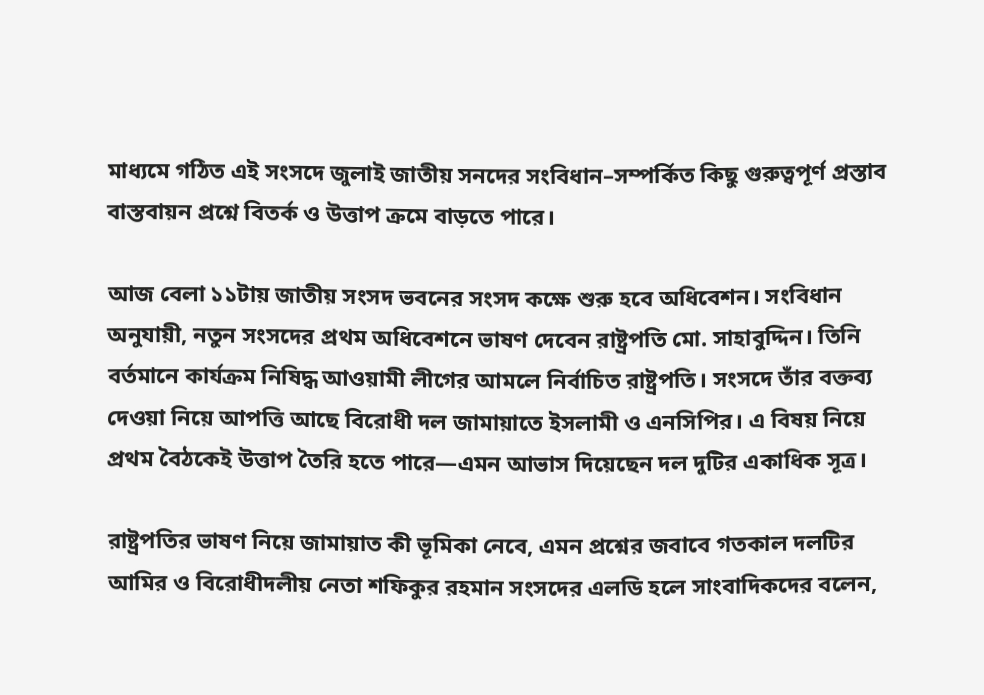মাধ্যমে গঠিত এই সংসদে জুলাই জাতীয় সনদের সংবিধান–সম্পর্কিত কিছু গুরুত্বপূর্ণ প্রস্তাব বাস্তবায়ন প্রশ্নে বিতর্ক ও উত্তাপ ক্রমে বাড়তে পারে।

আজ বেলা ১১টায় জাতীয় সংসদ ভবনের সংসদ কক্ষে শুরু হবে অধিবেশন। সংবিধান অনুযায়ী, নতুন সংসদের প্রথম অধিবেশনে ভাষণ দেবেন রাষ্ট্রপতি মো. সাহাবুদ্দিন। তিনি বর্তমানে কার্যক্রম নিষিদ্ধ আওয়ামী লীগের আমলে নির্বাচিত রাষ্ট্রপতি। সংসদে তাঁর বক্তব্য দেওয়া নিয়ে আপত্তি আছে বিরোধী দল জামায়াতে ইসলামী ও এনসিপির। এ বিষয় নিয়ে প্রথম বৈঠকেই উত্তাপ তৈরি হতে পারে—এমন আভাস দিয়েছেন দল দুটির একাধিক সূত্র।

রাষ্ট্রপতির ভাষণ নিয়ে জামায়াত কী ভূমিকা নেবে, এমন প্রশ্নের জবাবে গতকাল দলটির আমির ও বিরোধীদলীয় নেতা শফিকুর রহমান সংসদের এলডি হলে সাংবাদিকদের বলেন,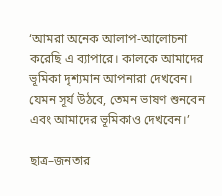‘আমরা অনেক আলাপ-আলোচনা করেছি এ ব্যাপারে। কালকে আমাদের ভূমিকা দৃশ্যমান আপনারা দেখবেন। যেমন সূর্য উঠবে, তেমন ভাষণ শুনবেন এবং আমাদের ভূমিকাও দেখবেন।’

ছাত্র–জনতার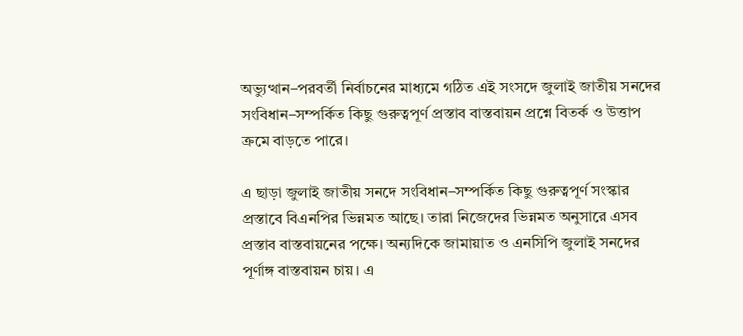অভ্যুত্থান–পরবর্তী নির্বাচনের মাধ্যমে গঠিত এই সংসদে জুলাই জাতীয় সনদের সংবিধান–সম্পর্কিত কিছু গুরুত্বপূর্ণ প্রস্তাব বাস্তবায়ন প্রশ্নে বিতর্ক ও উত্তাপ ক্রমে বাড়তে পারে।

এ ছাড়া জুলাই জাতীয় সনদে সংবিধান–সম্পর্কিত কিছু গুরুত্বপূর্ণ সংস্কার প্রস্তাবে বিএনপির ভিন্নমত আছে। তারা নিজেদের ভিন্নমত অনুসারে এসব প্রস্তাব বাস্তবায়নের পক্ষে। অন্যদিকে জামায়াত ও এনসিপি জুলাই সনদের পূর্ণাঙ্গ বাস্তবায়ন চায়। এ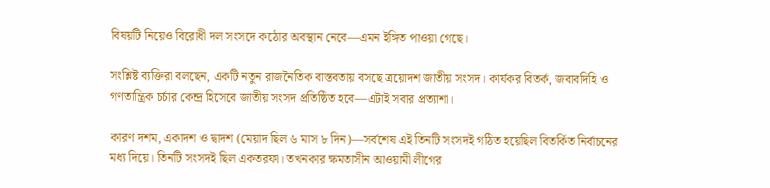বিষয়টি নিয়েও বিরোধী দল সংসদে কঠোর অবস্থান নেবে—এমন ইঙ্গিত পাওয়া গেছে।

সংশ্লিষ্ট ব্যক্তিরা বলছেন, একটি নতুন রাজনৈতিক বাস্তবতায় বসছে ত্রয়োদশ জাতীয় সংসদ। কার্যকর বিতর্ক, জবাবদিহি ও গণতান্ত্রিক চর্চার কেন্দ্র হিসেবে জাতীয় সংসদ প্রতিষ্ঠিত হবে—এটাই সবার প্রত্যাশা।

কারণ দশম, একাদশ ও দ্বাদশ (মেয়াদ ছিল ৬ মাস ৮ দিন)—সর্বশেষ এই তিনটি সংসদই গঠিত হয়েছিল বিতর্কিত নির্বাচনের মধ্য দিয়ে। তিনটি সংসদই ছিল একতরফা। তখনকার ক্ষমতাসীন আওয়ামী লীগের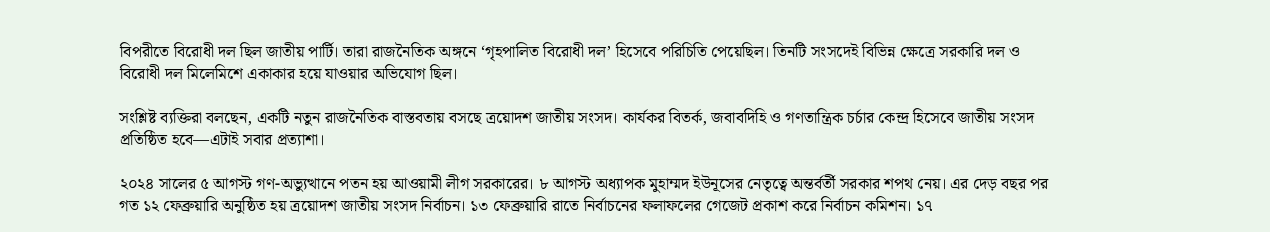বিপরীতে বিরোধী দল ছিল জাতীয় পার্টি। তারা রাজনৈতিক অঙ্গনে ‘গৃহপালিত বিরোধী দল’ হিসেবে পরিচিতি পেয়েছিল। তিনটি সংসদেই বিভিন্ন ক্ষেত্রে সরকারি দল ও বিরোধী দল মিলেমিশে একাকার হয়ে যাওয়ার অভিযোগ ছিল।

সংশ্লিষ্ট ব্যক্তিরা বলছেন, একটি নতুন রাজনৈতিক বাস্তবতায় বসছে ত্রয়োদশ জাতীয় সংসদ। কার্যকর বিতর্ক, জবাবদিহি ও গণতান্ত্রিক চর্চার কেন্দ্র হিসেবে জাতীয় সংসদ প্রতিষ্ঠিত হবে—এটাই সবার প্রত্যাশা।

২০২৪ সালের ৫ আগস্ট গণ-অভ্যুত্থানে পতন হয় আওয়ামী লীগ সরকারের। ৮ আগস্ট অধ্যাপক মুহাম্মদ ইউনূসের নেতৃত্বে অন্তর্বর্তী সরকার শপথ নেয়। এর দেড় বছর পর গত ১২ ফেব্রুয়ারি অনুষ্ঠিত হয় ত্রয়োদশ জাতীয় সংসদ নির্বাচন। ১৩ ফেব্রুয়ারি রাতে নির্বাচনের ফলাফলের গেজেট প্রকাশ করে নির্বাচন কমিশন। ১৭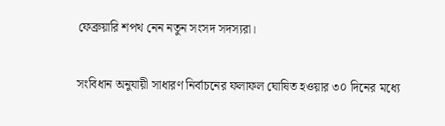ফেব্রুয়ারি শপথ নেন নতুন সংসদ সদস্যরা।

সংবিধান অনুযায়ী সাধারণ নির্বাচনের ফলাফল ঘোষিত হওয়ার ৩০ দিনের মধ্যে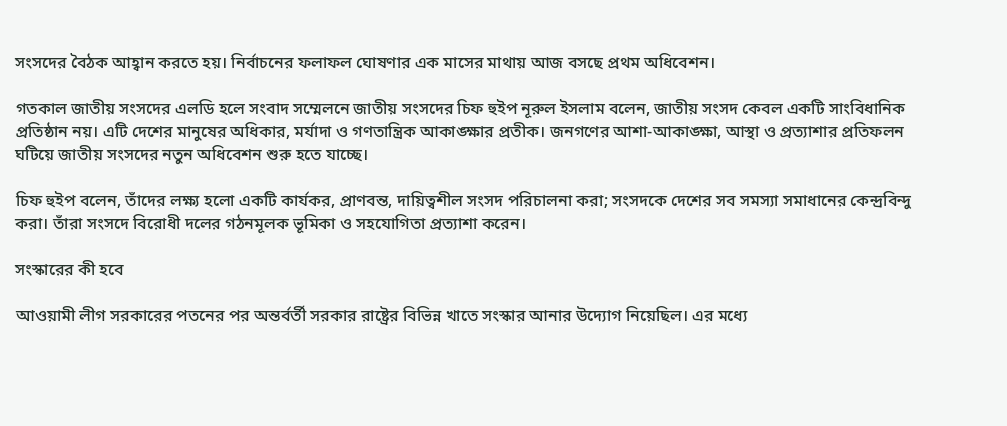সংসদের বৈঠক আহ্বান করতে হয়। নির্বাচনের ফলাফল ঘোষণার এক মাসের মাথায় আজ বসছে প্রথম অধিবেশন।

গতকাল জাতীয় সংসদের এলডি হলে সংবাদ সম্মেলনে জাতীয় সংসদের চিফ হুইপ নূরুল ইসলাম বলেন, জাতীয় সংসদ কেবল একটি সাংবিধানিক প্রতিষ্ঠান নয়। এটি দেশের মানুষের অধিকার, মর্যাদা ও গণতান্ত্রিক আকাঙ্ক্ষার প্রতীক। জনগণের আশা-আকাঙ্ক্ষা, আস্থা ও প্রত্যাশার প্রতিফলন ঘটিয়ে জাতীয় সংসদের নতুন অধিবেশন শুরু হতে যাচ্ছে।

চিফ হুইপ বলেন, তাঁদের লক্ষ্য হলো একটি কার্যকর, প্রাণবন্ত, দায়িত্বশীল সংসদ পরিচালনা করা; সংসদকে দেশের সব সমস্যা সমাধানের কেন্দ্রবিন্দু করা। তাঁরা সংসদে বিরোধী দলের গঠনমূলক ভূমিকা ও সহযোগিতা প্রত্যাশা করেন।

সংস্কারের কী হবে

আওয়ামী লীগ সরকারের পতনের পর অন্তর্বর্তী সরকার রাষ্ট্রের বিভিন্ন খাতে সংস্কার আনার উদ্যোগ নিয়েছিল। এর মধ্যে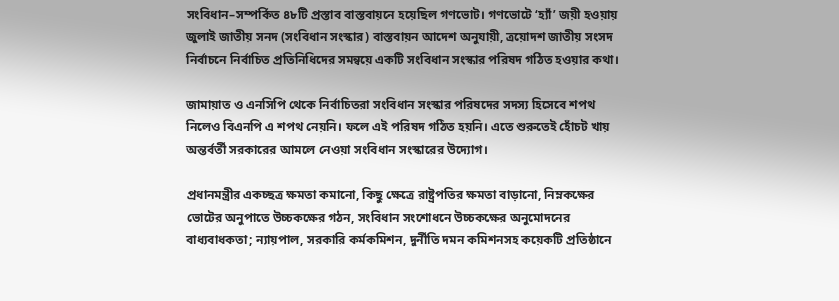সংবিধান–সম্পর্কিত ৪৮টি প্রস্তাব বাস্তবায়নে হয়েছিল গণভোট। গণভোটে ‘হ্যাঁ’ জয়ী হওয়ায় জুলাই জাতীয় সনদ (সংবিধান সংস্কার) বাস্তবায়ন আদেশ অনুযায়ী, ত্রয়োদশ জাতীয় সংসদ নির্বাচনে নির্বাচিত প্রতিনিধিদের সমন্বয়ে একটি সংবিধান সংস্কার পরিষদ গঠিত হওয়ার কথা।

জামায়াত ও এনসিপি থেকে নির্বাচিতরা সংবিধান সংস্কার পরিষদের সদস্য হিসেবে শপথ নিলেও বিএনপি এ শপথ নেয়নি। ফলে এই পরিষদ গঠিত হয়নি। এতে শুরুতেই হোঁচট খায় অন্তর্বর্তী সরকারের আমলে নেওয়া সংবিধান সংস্কারের উদ্যোগ।

প্রধানমন্ত্রীর একচ্ছত্র ক্ষমতা কমানো, কিছু ক্ষেত্রে রাষ্ট্রপতির ক্ষমতা বাড়ানো, নিম্নকক্ষের ভোটের অনুপাতে উচ্চকক্ষের গঠন, সংবিধান সংশোধনে উচ্চকক্ষের অনুমোদনের বাধ্যবাধকতা; ন্যায়পাল, সরকারি কর্মকমিশন, দুর্নীতি দমন কমিশনসহ কয়েকটি প্রতিষ্ঠানে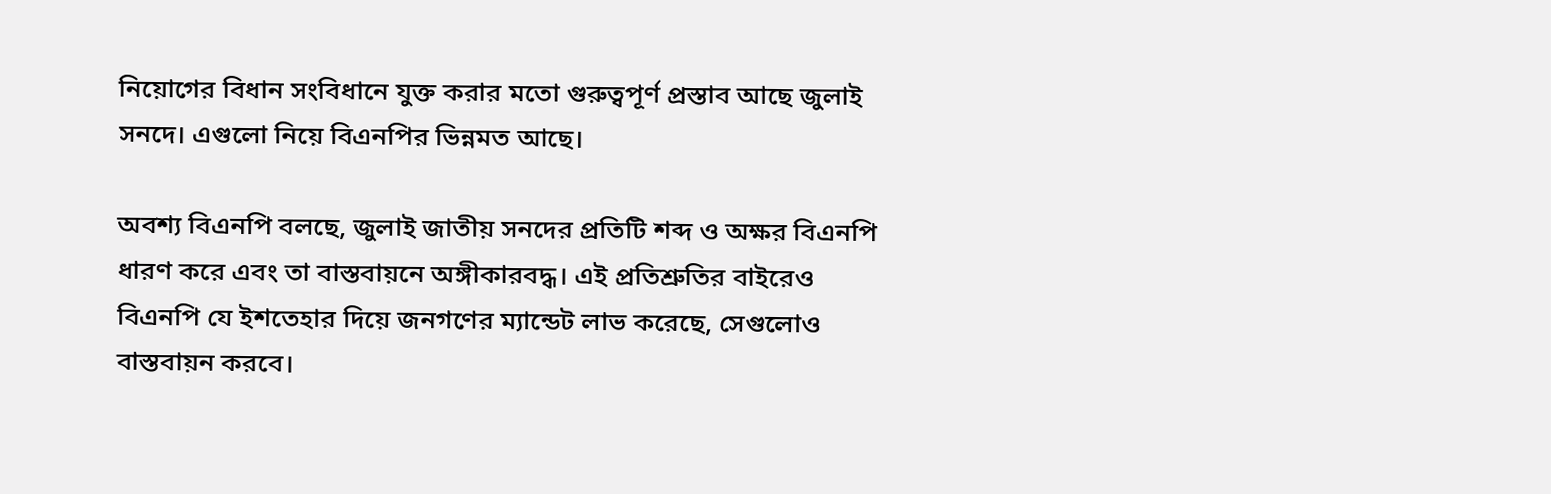নিয়োগের বিধান সংবিধানে যুক্ত করার মতো গুরুত্বপূর্ণ প্রস্তাব আছে জুলাই সনদে। এগুলো নিয়ে বিএনপির ভিন্নমত আছে।

অবশ্য বিএনপি বলছে, জুলাই জাতীয় সনদের প্রতিটি শব্দ ও অক্ষর বিএনপি ধারণ করে এবং তা বাস্তবায়নে অঙ্গীকারবদ্ধ। এই প্রতিশ্রুতির বাইরেও বিএনপি যে ইশতেহার দিয়ে জনগণের ম্যান্ডেট লাভ করেছে, সেগুলোও বাস্তবায়ন করবে।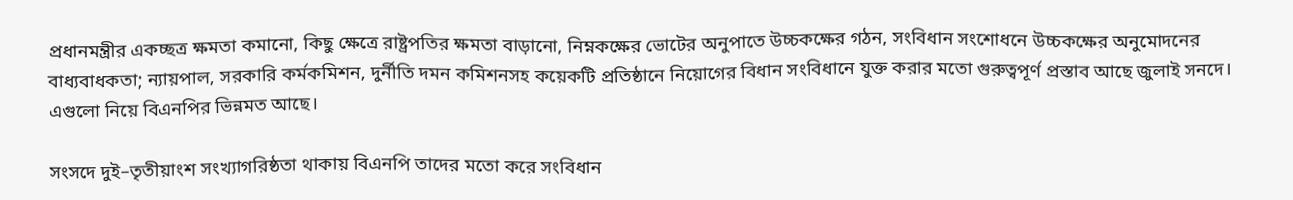প্রধানমন্ত্রীর একচ্ছত্র ক্ষমতা কমানো, কিছু ক্ষেত্রে রাষ্ট্রপতির ক্ষমতা বাড়ানো, নিম্নকক্ষের ভোটের অনুপাতে উচ্চকক্ষের গঠন, সংবিধান সংশোধনে উচ্চকক্ষের অনুমোদনের বাধ্যবাধকতা; ন্যায়পাল, সরকারি কর্মকমিশন, দুর্নীতি দমন কমিশনসহ কয়েকটি প্রতিষ্ঠানে নিয়োগের বিধান সংবিধানে যুক্ত করার মতো গুরুত্বপূর্ণ প্রস্তাব আছে জুলাই সনদে। এগুলো নিয়ে বিএনপির ভিন্নমত আছে।

সংসদে দুই–তৃতীয়াংশ সংখ্যাগরিষ্ঠতা থাকায় বিএনপি তাদের মতো করে সংবিধান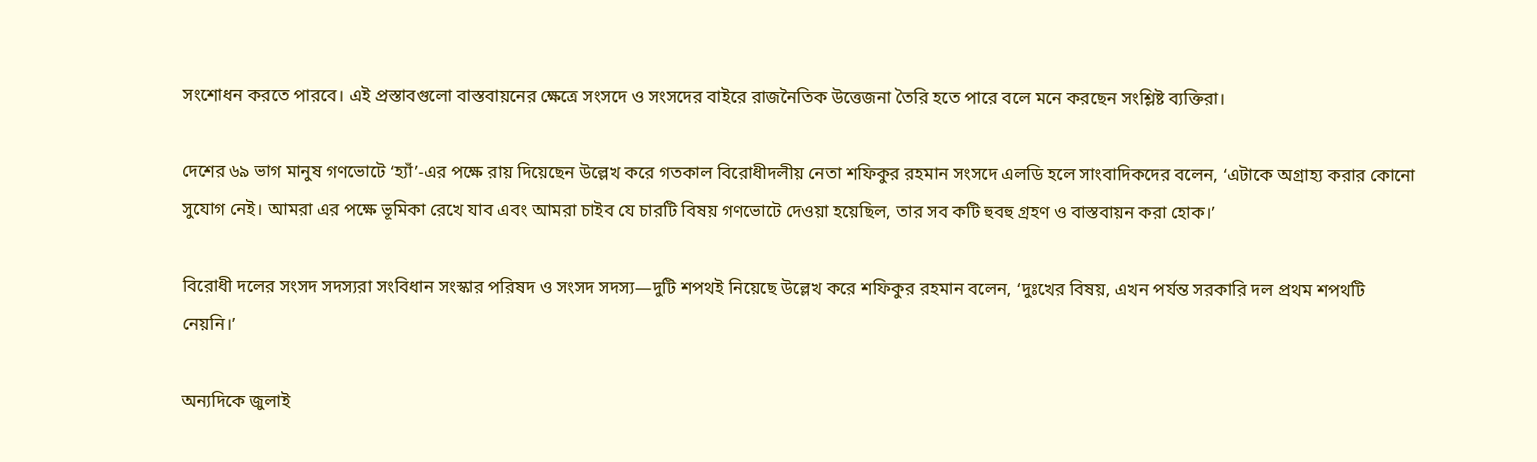সংশোধন করতে পারবে। এই প্রস্তাবগুলো বাস্তবায়নের ক্ষেত্রে সংসদে ও সংসদের বাইরে রাজনৈতিক উত্তেজনা তৈরি হতে পারে বলে মনে করছেন সংশ্লিষ্ট ব্যক্তিরা।

দেশের ৬৯ ভাগ মানুষ গণভোটে ‘হ্যাঁ’-এর পক্ষে রায় দিয়েছেন উল্লেখ করে গতকাল বিরোধীদলীয় নেতা শফিকুর রহমান সংসদে এলডি হলে সাংবাদিকদের বলেন, ‘এটাকে অগ্রাহ্য করার কোনো সুযোগ নেই। আমরা এর পক্ষে ভূমিকা রেখে যাব এবং আমরা চাইব যে চারটি বিষয় গণভোটে দেওয়া হয়েছিল, তার সব কটি হুবহু গ্রহণ ও বাস্তবায়ন করা হোক।’

বিরোধী দলের সংসদ সদস্যরা সংবিধান সংস্কার পরিষদ ও সংসদ সদস্য—দুটি শপথই নিয়েছে উল্লেখ করে শফিকুর রহমান বলেন, ‘দুঃখের বিষয়, এখন পর্যন্ত সরকারি দল প্রথম শপথটি নেয়নি।’

অন্যদিকে জুলাই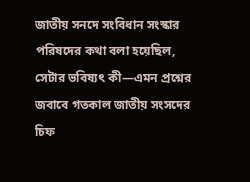জাতীয় সনদে সংবিধান সংস্কার পরিষদের কথা বলা হয়েছিল, সেটার ভবিষ্যৎ কী—এমন প্রশ্নের জবাবে গতকাল জাতীয় সংসদের চিফ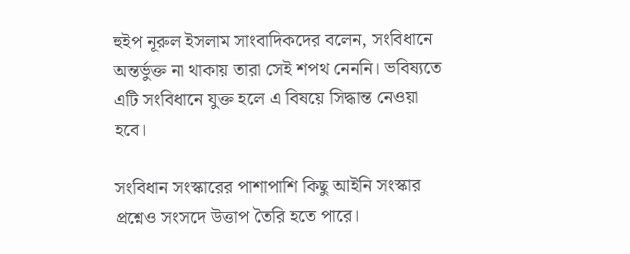হুইপ নূরুল ইসলাম সাংবাদিকদের বলেন, সংবিধানে অন্তর্ভুক্ত না থাকায় তারা সেই শপথ নেননি। ভবিষ্যতে এটি সংবিধানে যুক্ত হলে এ বিষয়ে সিদ্ধান্ত নেওয়া হবে।

সংবিধান সংস্কারের পাশাপাশি কিছু আইনি সংস্কার প্রশ্নেও সংসদে উত্তাপ তৈরি হতে পারে।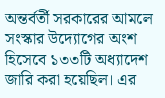অন্তর্বর্তী সরকারের আমলে সংস্কার উদ্যোগের অংশ হিসেবে ১৩৩টি অধ্যাদেশ জারি করা হয়েছিল। এর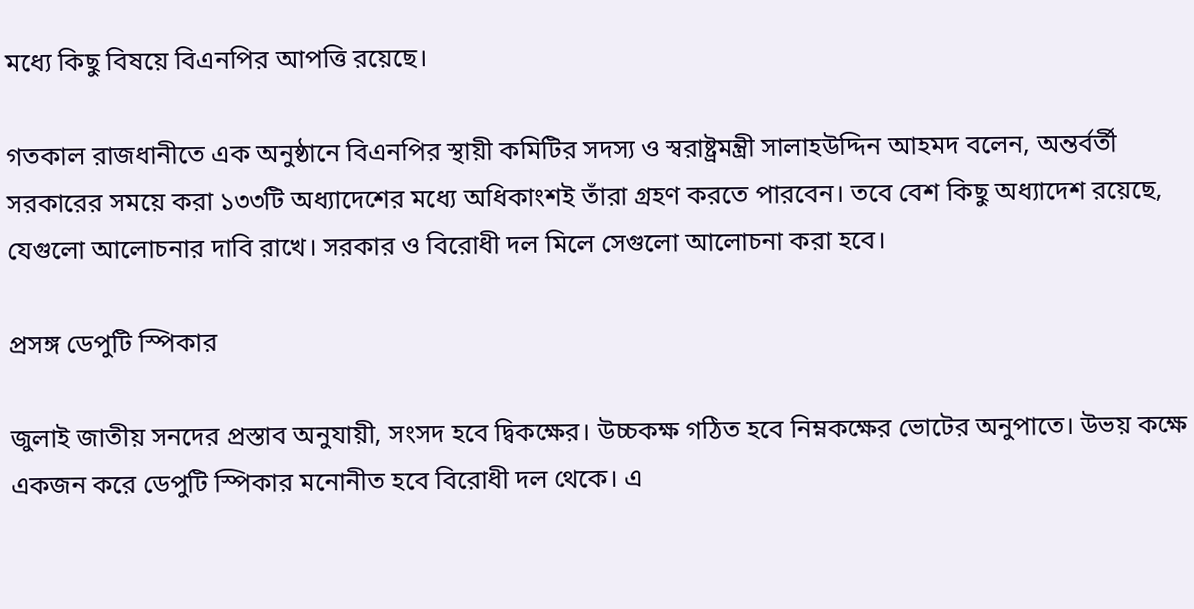মধ্যে কিছু বিষয়ে বিএনপির আপত্তি রয়েছে।

গতকাল রাজধানীতে এক অনুষ্ঠানে বিএনপির স্থায়ী কমিটির সদস্য ও স্বরাষ্ট্রমন্ত্রী সালাহউদ্দিন আহমদ বলেন, অন্তর্বর্তী সরকারের সময়ে করা ১৩৩টি অধ্যাদেশের মধ্যে অধিকাংশই তাঁরা গ্রহণ করতে পারবেন। তবে বেশ কিছু অধ্যাদেশ রয়েছে, যেগুলো আলোচনার দাবি রাখে। সরকার ও বিরোধী দল মিলে সেগুলো আলোচনা করা হবে।

প্রসঙ্গ ডেপুটি স্পিকার

জুলাই জাতীয় সনদের প্রস্তাব অনুযায়ী, সংসদ হবে দ্বিকক্ষের। উচ্চকক্ষ গঠিত হবে নিম্নকক্ষের ভোটের অনুপাতে। উভয় কক্ষে একজন করে ডেপুটি স্পিকার মনোনীত হবে বিরোধী দল থেকে। এ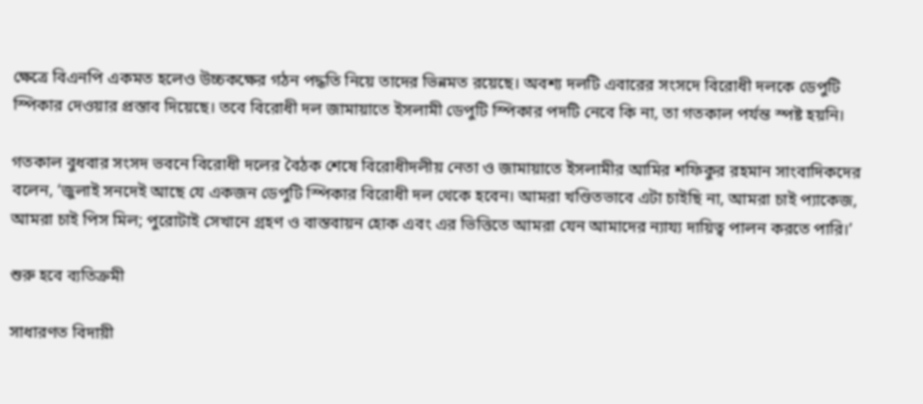ক্ষেত্রে বিএনপি একমত হলেও উচ্চকক্ষের গঠন পদ্ধতি নিয়ে তাদের ভিন্নমত রয়েছে। অবশ্য দলটি এবারের সংসদে বিরোধী দলকে ডেপুটি স্পিকার দেওয়ার প্রস্তাব দিয়েছে। তবে বিরোধী দল জামায়াতে ইসলামী ডেপুটি স্পিকার পদটি নেবে কি না, তা গতকাল পর্যন্ত স্পষ্ট হয়নি।

গতকাল বুধবার সংসদ ভবনে বিরোধী দলের বৈঠক শেষে বিরোধীদলীয় নেতা ও জামায়াতে ইসলামীর আমির শফিকুর রহমান সাংবাদিকদের বলেন, ‘জুলাই সনদেই আছে যে একজন ডেপুটি স্পিকার বিরোধী দল থেকে হবেন। আমরা খণ্ডিতভাবে এটা চাইছি না, আমরা চাই প্যাকেজ, আমরা চাই পিস মিল; পুরোটাই সেখানে গ্রহণ ও বাস্তবায়ন হোক এবং এর ভিত্তিতে আমরা যেন আমাদের ন্যায্য দায়িত্ব পালন করতে পারি।’

শুরু হবে ব্যতিক্রমী

সাধারণত বিদায়ী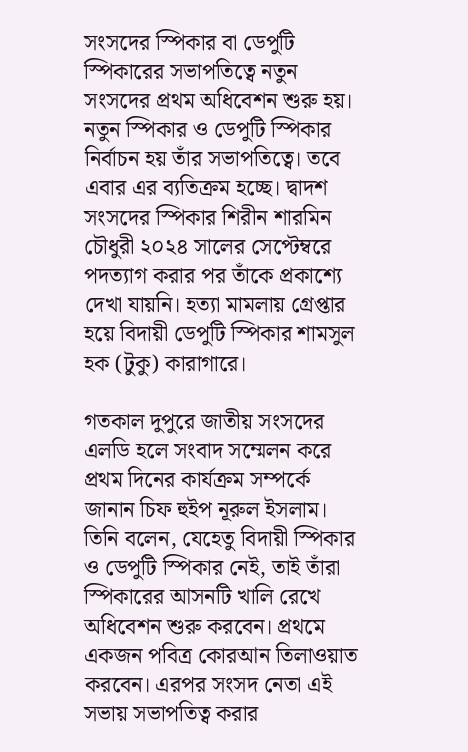সংসদের স্পিকার বা ডেপুটি স্পিকারের সভাপতিত্বে নতুন সংসদের প্রথম অধিবেশন শুরু হয়। নতুন স্পিকার ও ডেপুটি স্পিকার নির্বাচন হয় তাঁর সভাপতিত্বে। তবে এবার এর ব্যতিক্রম হচ্ছে। দ্বাদশ সংসদের স্পিকার শিরীন শারমিন চৌধুরী ২০২৪ সালের সেপ্টেম্বরে পদত্যাগ করার পর তাঁকে প্রকাশ্যে দেখা যায়নি। হত্যা মামলায় গ্রেপ্তার হয়ে বিদায়ী ডেপুটি স্পিকার শামসুল হক (টুকু) কারাগারে।

গতকাল দুপুরে জাতীয় সংসদের এলডি হলে সংবাদ সম্মেলন করে প্রথম দিনের কার্যক্রম সম্পর্কে জানান চিফ হুইপ নূরুল ইসলাম। তিনি বলেন, যেহেতু বিদায়ী স্পিকার ও ডেপুটি স্পিকার নেই, তাই তাঁরা স্পিকারের আসনটি খালি রেখে অধিবেশন শুরু করবেন। প্রথমে একজন পবিত্র কোরআন তিলাওয়াত করবেন। এরপর সংসদ নেতা এই সভায় সভাপতিত্ব করার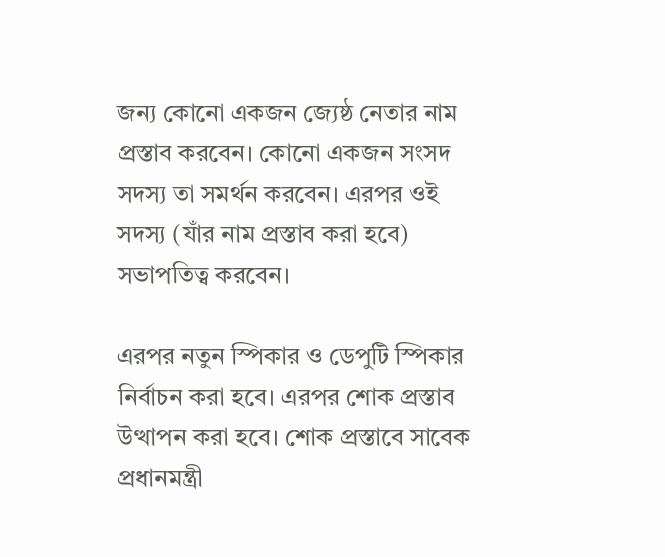জন্য কোনো একজন জ্যেষ্ঠ নেতার নাম প্রস্তাব করবেন। কোনো একজন সংসদ সদস্য তা সমর্থন করবেন। এরপর ওই সদস্য (যাঁর নাম প্রস্তাব করা হবে) সভাপতিত্ব করবেন।

এরপর নতুন স্পিকার ও ডেপুটি স্পিকার নির্বাচন করা হবে। এরপর শোক প্রস্তাব উত্থাপন করা হবে। শোক প্রস্তাবে সাবেক প্রধানমন্ত্রী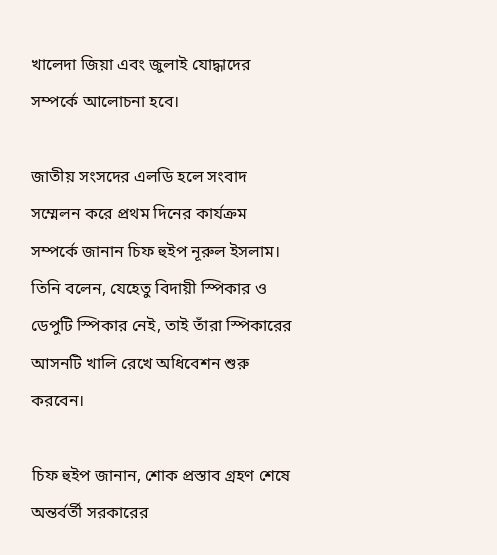খালেদা জিয়া এবং জুলাই যোদ্ধাদের সম্পর্কে আলোচনা হবে।

জাতীয় সংসদের এলডি হলে সংবাদ সম্মেলন করে প্রথম দিনের কার্যক্রম সম্পর্কে জানান চিফ হুইপ নূরুল ইসলাম। তিনি বলেন, যেহেতু বিদায়ী স্পিকার ও ডেপুটি স্পিকার নেই, তাই তাঁরা স্পিকারের আসনটি খালি রেখে অধিবেশন শুরু করবেন।

চিফ হুইপ জানান, শোক প্রস্তাব গ্রহণ শেষে অন্তর্বর্তী সরকারের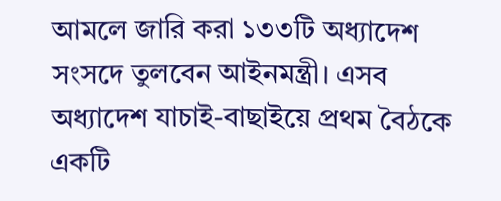আমলে জারি করা ১৩৩টি অধ্যাদেশ সংসদে তুলবেন আইনমন্ত্রী। এসব অধ্যাদেশ যাচাই-বাছাইয়ে প্রথম বৈঠকে একটি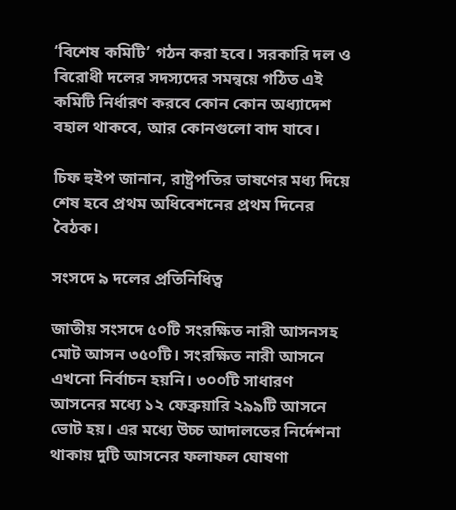‘বিশেষ কমিটি’ গঠন করা হবে। সরকারি দল ও বিরোধী দলের সদস্যদের সমন্বয়ে গঠিত এই কমিটি নির্ধারণ করবে কোন কোন অধ্যাদেশ বহাল থাকবে, আর কোনগুলো বাদ যাবে।

চিফ হুইপ জানান, রাষ্ট্রপতির ভাষণের মধ্য দিয়ে শেষ হবে প্রথম অধিবেশনের প্রথম দিনের বৈঠক।

সংসদে ৯ দলের প্রতিনিধিত্ব

জাতীয় সংসদে ৫০টি সংরক্ষিত নারী আসনসহ মোট আসন ৩৫০টি। সংরক্ষিত নারী আসনে এখনো নির্বাচন হয়নি। ৩০০টি সাধারণ আসনের মধ্যে ১২ ফেব্রুয়ারি ২৯৯টি আসনে ভোট হয়। এর মধ্যে উচ্চ আদালতের নির্দেশনা থাকায় দুটি আসনের ফলাফল ঘোষণা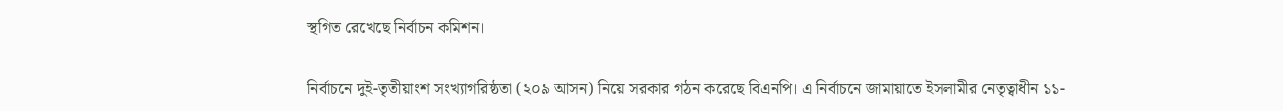স্থগিত রেখেছে নির্বাচন কমিশন।

নির্বাচনে দুই-তৃতীয়াংশ সংখ্যাগরিষ্ঠতা (২০৯ আসন) নিয়ে সরকার গঠন করেছে বিএনপি। এ নির্বাচনে জামায়াতে ইসলামীর নেতৃত্বাধীন ১১-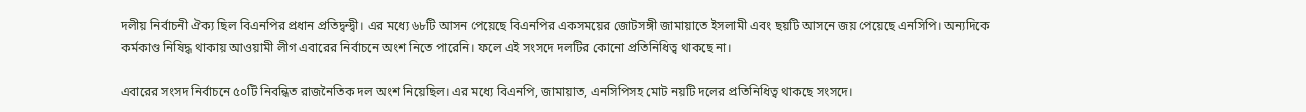দলীয় নির্বাচনী ঐক্য ছিল বিএনপির প্রধান প্রতিদ্বন্দ্বী। এর মধ্যে ৬৮টি আসন পেয়েছে বিএনপির একসময়ের জোটসঙ্গী জামায়াতে ইসলামী এবং ছয়টি আসনে জয় পেয়েছে এনসিপি। অন্যদিকে কর্মকাণ্ড নিষিদ্ধ থাকায় আওয়ামী লীগ এবারের নির্বাচনে অংশ নিতে পারেনি। ফলে এই সংসদে দলটির কোনো প্রতিনিধিত্ব থাকছে না।

এবারের সংসদ নির্বাচনে ৫০টি নিবন্ধিত রাজনৈতিক দল অংশ নিয়েছিল। এর মধ্যে বিএনপি, জামায়াত, এনসিপিসহ মোট নয়টি দলের প্রতিনিধিত্ব থাকছে সংসদে।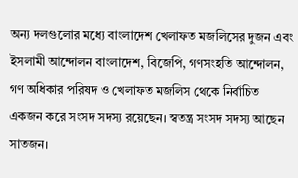অন্য দলগুলোর মধ্যে বাংলাদেশ খেলাফত মজলিসের দুজন এবং ইসলামী আন্দোলন বাংলাদেশ, বিজেপি, গণসংহতি আন্দোলন, গণ অধিকার পরিষদ ও খেলাফত মজলিস থেকে নির্বাচিত একজন করে সংসদ সদস্য রয়েছেন। স্বতন্ত্র সংসদ সদস্য আছেন সাতজন।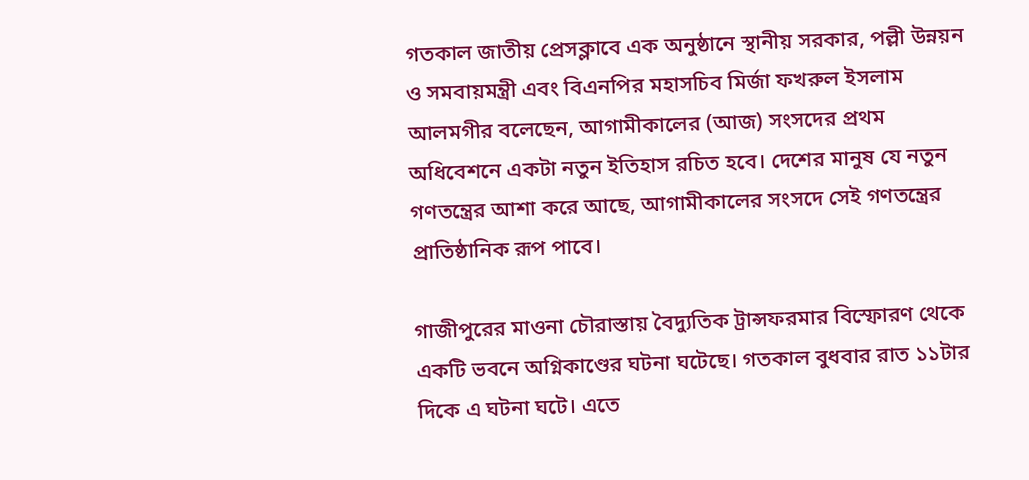গতকাল জাতীয় প্রেসক্লাবে এক অনুষ্ঠানে স্থানীয় সরকার, পল্লী উন্নয়ন ও সমবায়মন্ত্রী এবং বিএনপির মহাসচিব মির্জা ফখরুল ইসলাম আলমগীর বলেছেন, আগামীকালের (আজ) সংসদের প্রথম অধিবেশনে একটা নতুন ইতিহাস রচিত হবে। দেশের মানুষ যে নতুন গণতন্ত্রের আশা করে আছে, আগামীকালের সংসদে সেই গণতন্ত্রের প্রাতিষ্ঠানিক রূপ পাবে।

গাজীপুরের মাওনা চৌরাস্তায় বৈদ্যুতিক ট্রান্সফরমার বিস্ফোরণ থেকে একটি ভবনে অগ্নিকাণ্ডের ঘটনা ঘটেছে। গতকাল বুধবার রাত ১১টার দিকে এ ঘটনা ঘটে। এতে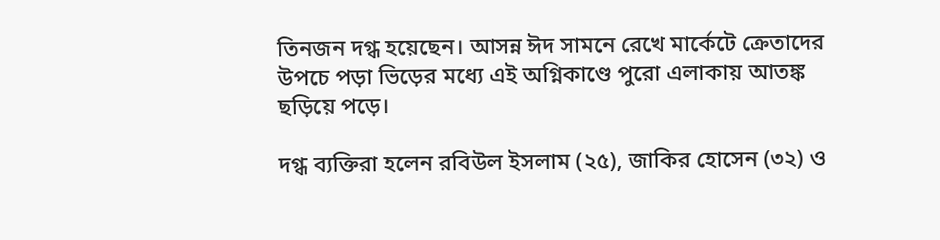তিনজন দগ্ধ হয়েছেন। আসন্ন ঈদ সামনে রেখে মার্কেটে ক্রেতাদের উপচে পড়া ভিড়ের মধ্যে এই অগ্নিকাণ্ডে পুরো এলাকায় আতঙ্ক ছড়িয়ে পড়ে।

দগ্ধ ব্যক্তিরা হলেন রবিউল ইসলাম (২৫), জাকির হোসেন (৩২) ও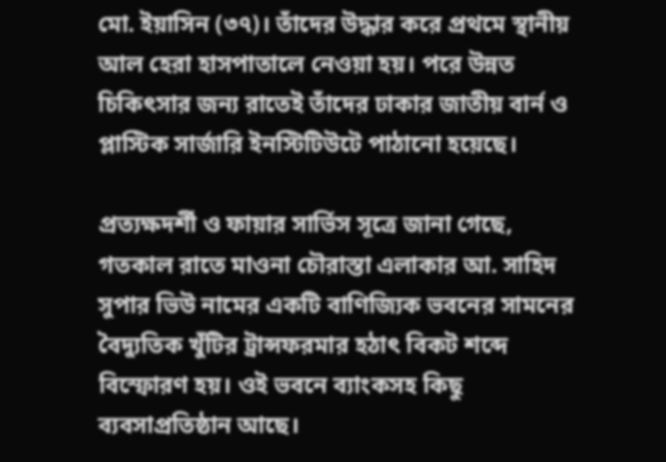মো. ইয়াসিন (৩৭)। তাঁদের উদ্ধার করে প্রথমে স্থানীয় আল হেরা হাসপাতালে নেওয়া হয়। পরে উন্নত চিকিৎসার জন্য রাতেই তাঁদের ঢাকার জাতীয় বার্ন ও প্লাস্টিক সার্জারি ইনস্টিটিউটে পাঠানো হয়েছে।

প্রত্যক্ষদর্শী ও ফায়ার সার্ভিস সূত্রে জানা গেছে, গতকাল রাতে মাওনা চৌরাস্তা এলাকার আ. সাহিদ সুপার ভিউ নামের একটি বাণিজ্যিক ভবনের সামনের বৈদ্যুতিক খুঁটির ট্রান্সফরমার হঠাৎ বিকট শব্দে বিস্ফোরণ হয়। ওই ভবনে ব্যাংকসহ কিছু ব্যবসাপ্রতিষ্ঠান আছে।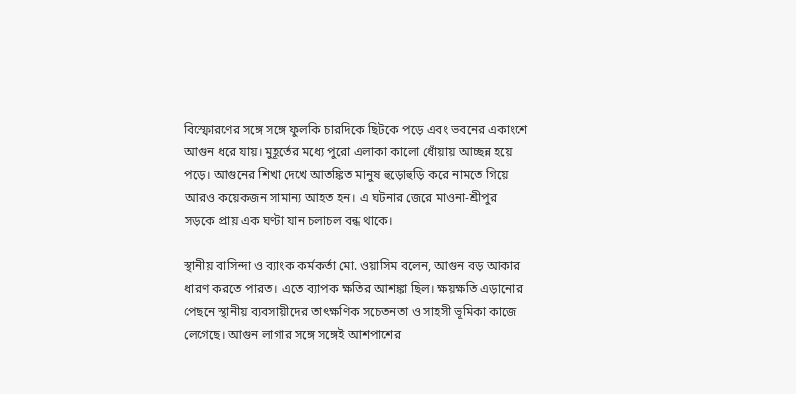বিস্ফোরণের সঙ্গে সঙ্গে ফুলকি চারদিকে ছিটকে পড়ে এবং ভবনের একাংশে আগুন ধরে যায়। মুহূর্তের মধ্যে পুরো এলাকা কালো ধোঁয়ায় আচ্ছন্ন হয়ে পড়ে। আগুনের শিখা দেখে আতঙ্কিত মানুষ হুড়োহুড়ি করে নামতে গিয়ে আরও কয়েকজন সামান্য আহত হন। এ ঘটনার জেরে মাওনা-শ্রীপুর সড়কে প্রায় এক ঘণ্টা যান চলাচল বন্ধ থাকে।

স্থানীয় বাসিন্দা ও ব্যাংক কর্মকর্তা মো. ওয়াসিম বলেন, আগুন বড় আকার ধারণ করতে পারত। এতে ব্যাপক ক্ষতির আশঙ্কা ছিল। ক্ষয়ক্ষতি এড়ানোর পেছনে স্থানীয় ব্যবসায়ীদের তাৎক্ষণিক সচেতনতা ও সাহসী ভূমিকা কাজে লেগেছে। আগুন লাগার সঙ্গে সঙ্গেই আশপাশের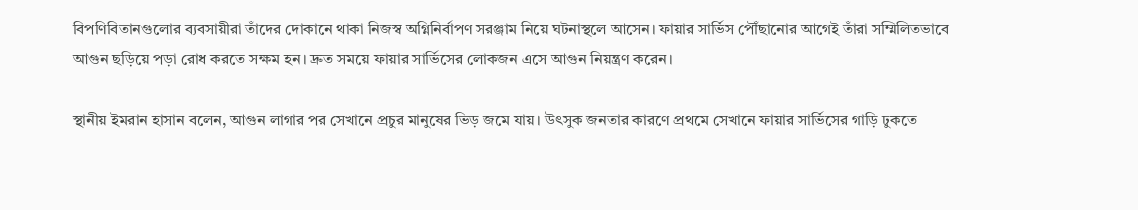বিপণিবিতানগুলোর ব্যবসায়ীরা তাঁদের দোকানে থাকা নিজস্ব অগ্নিনির্বাপণ সরঞ্জাম নিয়ে ঘটনাস্থলে আসেন। ফায়ার সার্ভিস পৌঁছানোর আগেই তাঁরা সম্মিলিতভাবে আগুন ছড়িয়ে পড়া রোধ করতে সক্ষম হন। দ্রুত সময়ে ফায়ার সার্ভিসের লোকজন এসে আগুন নিয়ন্ত্রণ করেন।

স্থানীয় ইমরান হাসান বলেন, আগুন লাগার পর সেখানে প্রচুর মানুষের ভিড় জমে যায়। উৎসুক জনতার কারণে প্রথমে সেখানে ফায়ার সার্ভিসের গাড়ি ঢুকতে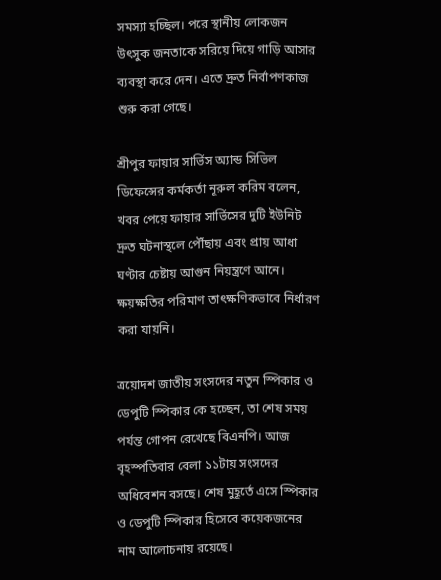সমস্যা হচ্ছিল। পরে স্থানীয় লোকজন উৎসুক জনতাকে সরিয়ে দিয়ে গাড়ি আসার ব্যবস্থা করে দেন। এতে দ্রুত নির্বাপণকাজ শুরু করা গেছে।

শ্রীপুর ফায়ার সার্ভিস অ্যান্ড সিভিল ডিফেন্সের কর্মকর্তা নূরুল করিম বলেন, খবর পেয়ে ফায়ার সার্ভিসের দুটি ইউনিট দ্রুত ঘটনাস্থলে পৌঁছায় এবং প্রায় আধা ঘণ্টার চেষ্টায় আগুন নিয়ন্ত্রণে আনে। ক্ষয়ক্ষতির পরিমাণ তাৎক্ষণিকভাবে নির্ধারণ করা যায়নি।

ত্রয়োদশ জাতীয় সংসদের নতুন স্পিকার ও ডেপুটি স্পিকার কে হচ্ছেন, তা শেষ সময় পর্যন্ত গোপন রেখেছে বিএনপি। আজ বৃহস্পতিবার বেলা ১১টায় সংসদের অধিবেশন বসছে। শেষ মুহূর্তে এসে স্পিকার ও ডেপুটি স্পিকার হিসেবে কয়েকজনের নাম আলোচনায় রয়েছে।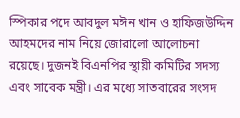স্পিকার পদে আবদুল মঈন খান ও হাফিজউদ্দিন আহমদের নাম নিয়ে জোরালো আলোচনা রয়েছে। দুজনই বিএনপির স্থায়ী কমিটির সদস্য এবং সাবেক মন্ত্রী। এর মধ্যে সাতবারের সংসদ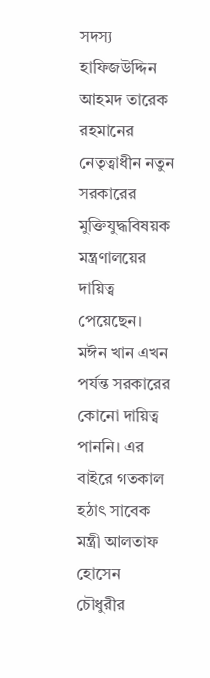সদস্য হাফিজউদ্দিন আহমদ তারেক রহমানের নেতৃত্বাধীন নতুন সরকারের মুক্তিযুদ্ধবিষয়ক মন্ত্রণালয়ের দায়িত্ব পেয়েছেন। মঈন খান এখন পর্যন্ত সরকারের কোনো দায়িত্ব পাননি। এর বাইরে গতকাল হঠাৎ সাবেক মন্ত্রী আলতাফ হোসেন চৌধুরীর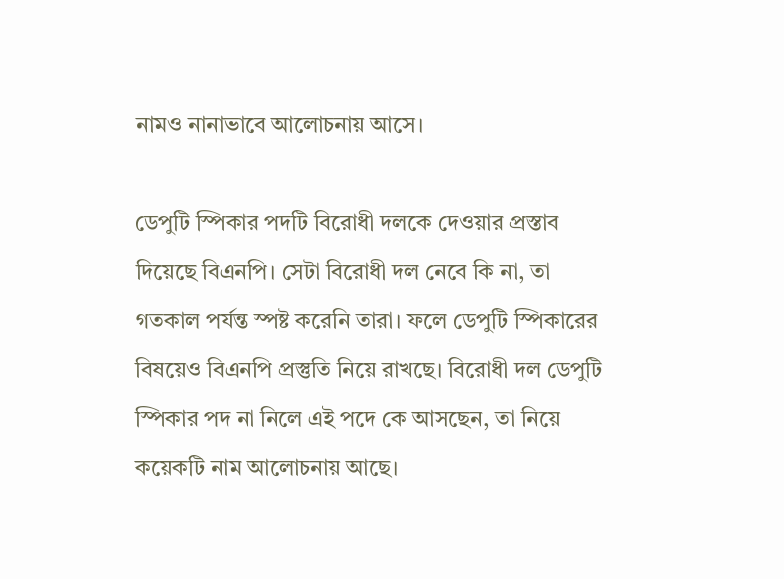নামও নানাভাবে আলোচনায় আসে।

ডেপুটি স্পিকার পদটি বিরোধী দলকে দেওয়ার প্রস্তাব দিয়েছে বিএনপি। সেটা বিরোধী দল নেবে কি না, তা গতকাল পর্যন্ত স্পষ্ট করেনি তারা। ফলে ডেপুটি স্পিকারের বিষয়েও বিএনপি প্রস্তুতি নিয়ে রাখছে। বিরোধী দল ডেপুটি স্পিকার পদ না নিলে এই পদে কে আসছেন, তা নিয়ে কয়েকটি নাম আলোচনায় আছে।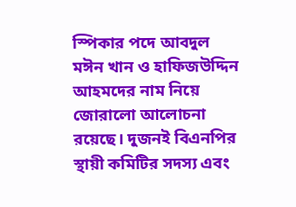স্পিকার পদে আবদুল মঈন খান ও হাফিজউদ্দিন আহমদের নাম নিয়ে জোরালো আলোচনা রয়েছে। দুজনই বিএনপির স্থায়ী কমিটির সদস্য এবং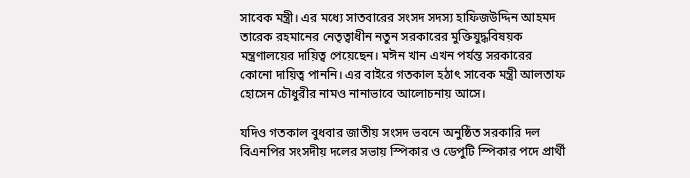সাবেক মন্ত্রী। এর মধ্যে সাতবারের সংসদ সদস্য হাফিজউদ্দিন আহমদ তারেক রহমানের নেতৃত্বাধীন নতুন সরকারের মুক্তিযুদ্ধবিষয়ক মন্ত্রণালয়ের দায়িত্ব পেয়েছেন। মঈন খান এখন পর্যন্ত সরকারের কোনো দায়িত্ব পাননি। এর বাইরে গতকাল হঠাৎ সাবেক মন্ত্রী আলতাফ হোসেন চৌধুরীর নামও নানাভাবে আলোচনায় আসে।

যদিও গতকাল বুধবার জাতীয় সংসদ ভবনে অনুষ্ঠিত সরকারি দল বিএনপির সংসদীয় দলের সভায় স্পিকার ও ডেপুটি স্পিকার পদে প্রার্থী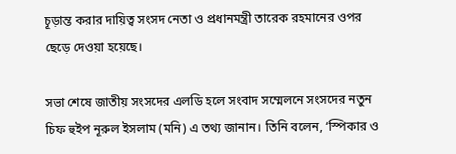চূড়ান্ত করার দায়িত্ব সংসদ নেতা ও প্রধানমন্ত্রী তারেক রহমানের ওপর ছেড়ে দেওয়া হয়েছে।

সভা শেষে জাতীয় সংসদের এলডি হলে সংবাদ সম্মেলনে সংসদের নতুন চিফ হুইপ নূরুল ইসলাম (মনি) এ তথ্য জানান। তিনি বলেন, ‘স্পিকার ও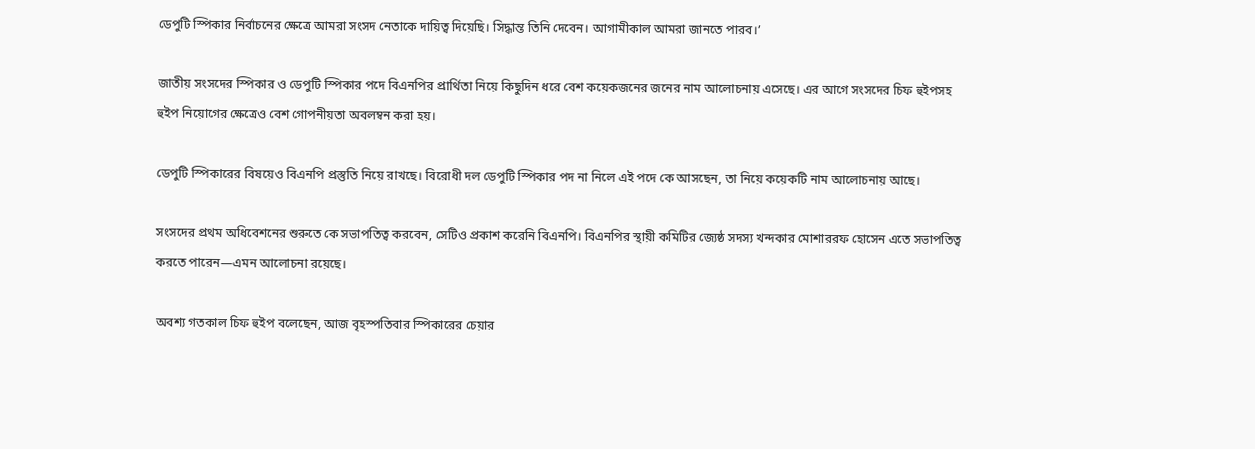ডেপুটি স্পিকার নির্বাচনের ক্ষেত্রে আমরা সংসদ নেতাকে দায়িত্ব দিয়েছি। সিদ্ধান্ত তিনি দেবেন। আগামীকাল আমরা জানতে পারব।’

জাতীয় সংসদের স্পিকার ও ডেপুটি স্পিকার পদে বিএনপির প্রার্থিতা নিয়ে কিছুদিন ধরে বেশ কয়েকজনের জনের নাম আলোচনায় এসেছে। এর আগে সংসদের চিফ হুইপসহ হুইপ নিয়োগের ক্ষেত্রেও বেশ গোপনীয়তা অবলম্বন করা হয়।

ডেপুটি স্পিকারের বিষয়েও বিএনপি প্রস্তুতি নিয়ে রাখছে। বিরোধী দল ডেপুটি স্পিকার পদ না নিলে এই পদে কে আসছেন, তা নিয়ে কয়েকটি নাম আলোচনায় আছে।

সংসদের প্রথম অধিবেশনের শুরুতে কে সভাপতিত্ব করবেন, সেটিও প্রকাশ করেনি বিএনপি। বিএনপির স্থায়ী কমিটির জ্যেষ্ঠ সদস্য খন্দকার মোশাররফ হোসেন এতে সভাপতিত্ব করতে পারেন—এমন আলোচনা রয়েছে।

অবশ্য গতকাল চিফ হুইপ বলেছেন, আজ বৃহস্পতিবার স্পিকারের চেয়ার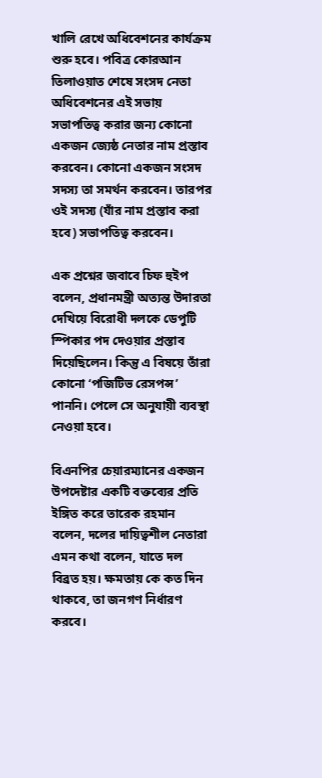খালি রেখে অধিবেশনের কার্যক্রম শুরু হবে। পবিত্র কোরআন তিলাওয়াত শেষে সংসদ নেতা অধিবেশনের এই সভায় সভাপতিত্ব করার জন্য কোনো একজন জ্যেষ্ঠ নেতার নাম প্রস্তাব করবেন। কোনো একজন সংসদ সদস্য তা সমর্থন করবেন। তারপর ওই সদস্য (যাঁর নাম প্রস্তাব করা হবে) সভাপতিত্ব করবেন।

এক প্রশ্নের জবাবে চিফ হুইপ বলেন, প্রধানমন্ত্রী অত্যন্ত উদারতা দেখিয়ে বিরোধী দলকে ডেপুটি স্পিকার পদ দেওয়ার প্রস্তাব দিয়েছিলেন। কিন্তু এ বিষয়ে তাঁরা কোনো ‘পজিটিভ রেসপন্স’ পাননি। পেলে সে অনুযায়ী ব্যবস্থা নেওয়া হবে।

বিএনপির চেয়ারম্যানের একজন উপদেষ্টার একটি বক্তব্যের প্রতি ইঙ্গিত করে তারেক রহমান বলেন, দলের দায়িত্বশীল নেতারা এমন কথা বলেন, যাতে দল বিব্রত হয়। ক্ষমতায় কে কত দিন থাকবে, তা জনগণ নির্ধারণ করবে।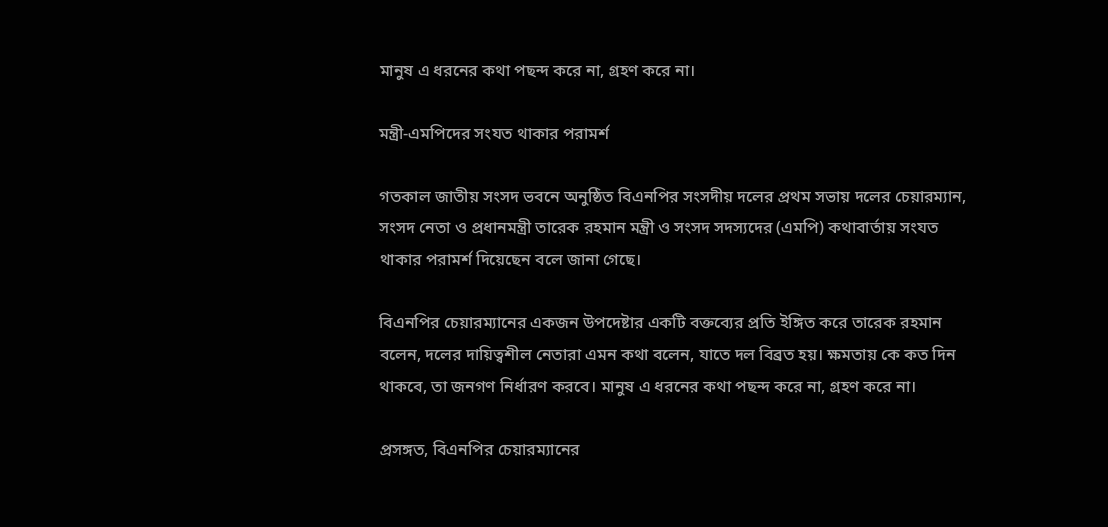মানুষ এ ধরনের কথা পছন্দ করে না, গ্রহণ করে না।

মন্ত্রী-এমপিদের সংযত থাকার পরামর্শ

গতকাল জাতীয় সংসদ ভবনে অনুষ্ঠিত বিএনপির সংসদীয় দলের প্রথম সভায় দলের চেয়ারম্যান, সংসদ নেতা ও প্রধানমন্ত্রী তারেক রহমান মন্ত্রী ও সংসদ সদস্যদের (এমপি) কথাবার্তায় সংযত থাকার পরামর্শ দিয়েছেন বলে জানা গেছে।

বিএনপির চেয়ারম্যানের একজন উপদেষ্টার একটি বক্তব্যের প্রতি ইঙ্গিত করে তারেক রহমান বলেন, দলের দায়িত্বশীল নেতারা এমন কথা বলেন, যাতে দল বিব্রত হয়। ক্ষমতায় কে কত দিন থাকবে, তা জনগণ নির্ধারণ করবে। মানুষ এ ধরনের কথা পছন্দ করে না, গ্রহণ করে না।

প্রসঙ্গত, বিএনপির চেয়ারম্যানের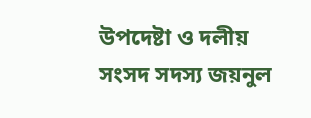উপদেষ্টা ও দলীয় সংসদ সদস্য জয়নুল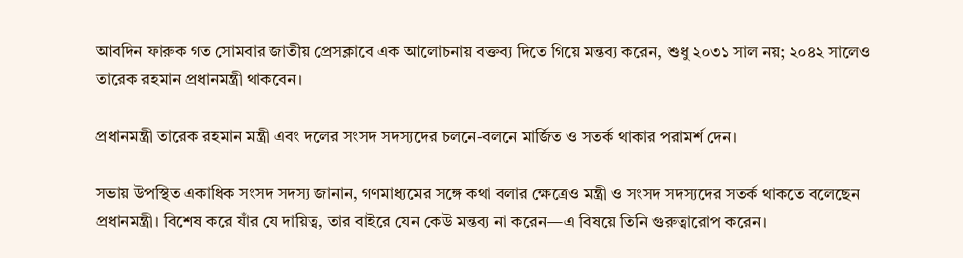আবদিন ফারুক গত সোমবার জাতীয় প্রেসক্লাবে এক আলোচনায় বক্তব্য দিতে গিয়ে মন্তব্য করেন, শুধু ২০৩১ সাল নয়; ২০৪২ সালেও তারেক রহমান প্রধানমন্ত্রী থাকবেন।

প্রধানমন্ত্রী তারেক রহমান মন্ত্রী এবং দলের সংসদ সদস্যদের চলনে-বলনে মার্জিত ও সতর্ক থাকার পরামর্শ দেন।

সভায় উপস্থিত একাধিক সংসদ সদস্য জানান, গণমাধ্যমের সঙ্গে কথা বলার ক্ষেত্রেও মন্ত্রী ও সংসদ সদস্যদের সতর্ক থাকতে বলেছেন প্রধানমন্ত্রী। বিশেষ করে যাঁর যে দায়িত্ব, তার বাইরে যেন কেউ মন্তব্য না করেন—এ বিষয়ে তিনি গুরুত্বারোপ করেন।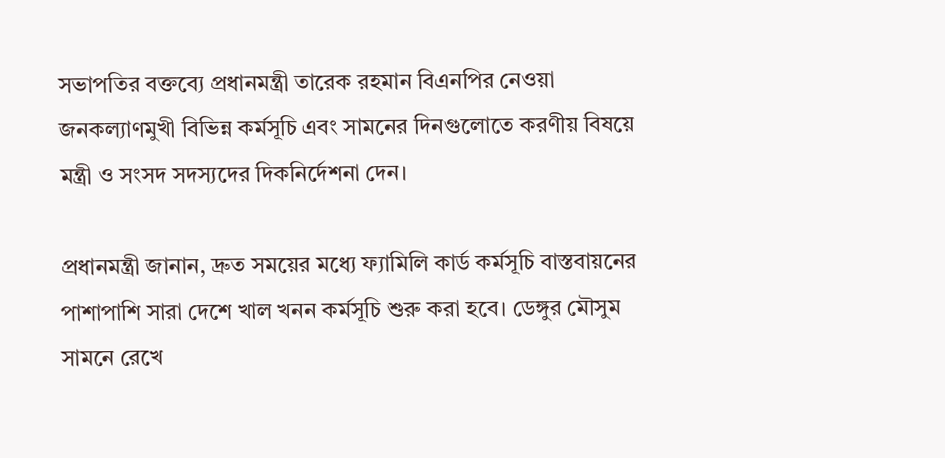সভাপতির বক্তব্যে প্রধানমন্ত্রী তারেক রহমান বিএনপির নেওয়া জনকল্যাণমুখী বিভিন্ন কর্মসূচি এবং সামনের দিনগুলোতে করণীয় বিষয়ে মন্ত্রী ও সংসদ সদস্যদের দিকনির্দেশনা দেন।

প্রধানমন্ত্রী জানান, দ্রুত সময়ের মধ্যে ফ্যামিলি কার্ড কর্মসূচি বাস্তবায়নের পাশাপাশি সারা দেশে খাল খনন কর্মসূচি শুরু করা হবে। ডেঙ্গুর মৌসুম সামনে রেখে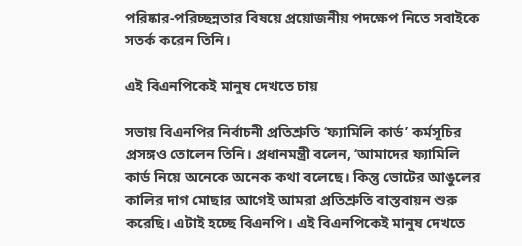পরিষ্কার-পরিচ্ছন্নতার বিষয়ে প্রয়োজনীয় পদক্ষেপ নিতে সবাইকে সতর্ক করেন তিনি।

এই বিএনপিকেই মানুষ দেখতে চায়

সভায় বিএনপির নির্বাচনী প্রতিশ্রুতি ‘ফ্যামিলি কার্ড’ কর্মসূচির প্রসঙ্গও তোলেন তিনি। প্রধানমন্ত্রী বলেন, ‘আমাদের ফ্যামিলি কার্ড নিয়ে অনেকে অনেক কথা বলেছে। কিন্তু ভোটের আঙুলের কালির দাগ মোছার আগেই আমরা প্রতিশ্রুতি বাস্তবায়ন শুরু করেছি। এটাই হচ্ছে বিএনপি। এই বিএনপিকেই মানুষ দেখতে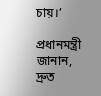চায়।’

প্রধানমন্ত্রী জানান, দ্রুত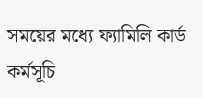সময়ের মধ্যে ফ্যামিলি কার্ড কর্মসূচি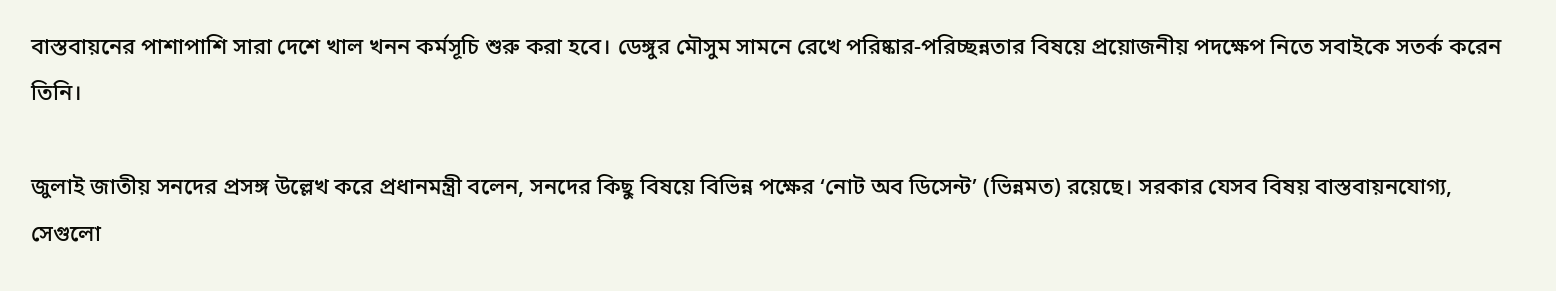বাস্তবায়নের পাশাপাশি সারা দেশে খাল খনন কর্মসূচি শুরু করা হবে। ডেঙ্গুর মৌসুম সামনে রেখে পরিষ্কার-পরিচ্ছন্নতার বিষয়ে প্রয়োজনীয় পদক্ষেপ নিতে সবাইকে সতর্ক করেন তিনি।

জুলাই জাতীয় সনদের প্রসঙ্গ উল্লেখ করে প্রধানমন্ত্রী বলেন, সনদের কিছু বিষয়ে বিভিন্ন পক্ষের ‘নোট অব ডিসেন্ট’ (ভিন্নমত) রয়েছে। সরকার যেসব বিষয় বাস্তবায়নযোগ্য, সেগুলো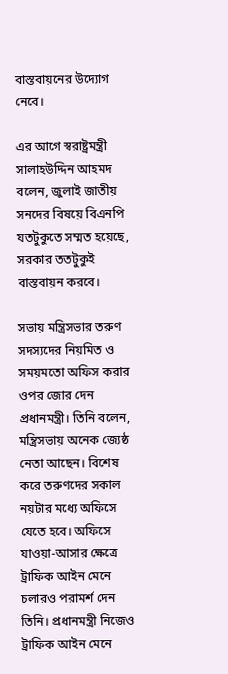বাস্তবায়নের উদ্যোগ নেবে।

এর আগে স্বরাষ্ট্রমন্ত্রী সালাহউদ্দিন আহমদ বলেন, জুলাই জাতীয় সনদের বিষয়ে বিএনপি যতটুকুতে সম্মত হয়েছে, সরকার ততটুকুই বাস্তবায়ন করবে।

সভায় মন্ত্রিসভার তরুণ সদস্যদের নিয়মিত ও সময়মতো অফিস করার ওপর জোর দেন প্রধানমন্ত্রী। তিনি বলেন, মন্ত্রিসভায় অনেক জ্যেষ্ঠ নেতা আছেন। বিশেষ করে তরুণদের সকাল নয়টার মধ্যে অফিসে যেতে হবে। অফিসে যাওয়া-আসার ক্ষেত্রে ট্রাফিক আইন মেনে চলারও পরামর্শ দেন তিনি। প্রধানমন্ত্রী নিজেও ট্রাফিক আইন মেনে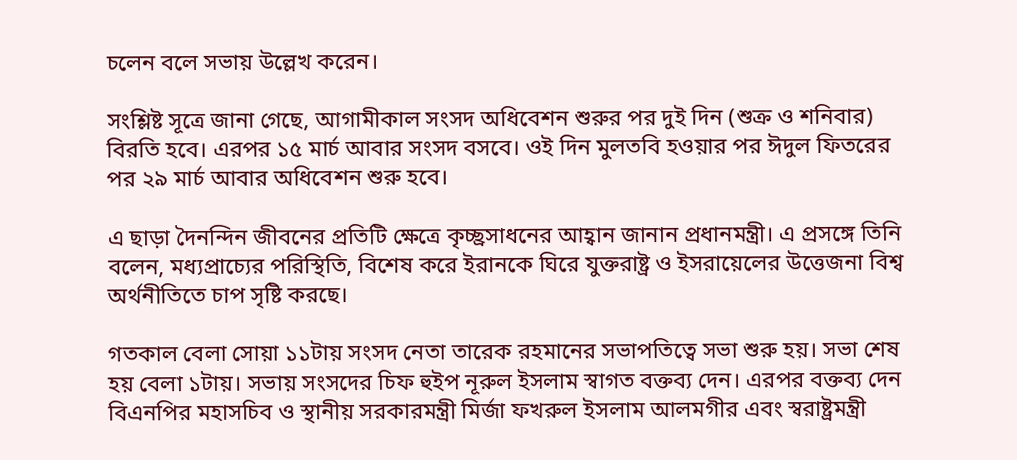চলেন বলে সভায় উল্লেখ করেন।

সংশ্লিষ্ট সূত্রে জানা গেছে, আগামীকাল সংসদ অধিবেশন শুরুর পর দুই দিন (শুক্র ও শনিবার) বিরতি হবে। এরপর ১৫ মার্চ আবার সংসদ বসবে। ওই দিন মুলতবি হওয়ার পর ঈদুল ফিতরের পর ২৯ মার্চ আবার অধিবেশন শুরু হবে।

এ ছাড়া দৈনন্দিন জীবনের প্রতিটি ক্ষেত্রে কৃচ্ছ্রসাধনের আহ্বান জানান প্রধানমন্ত্রী। এ প্রসঙ্গে তিনি বলেন, মধ্যপ্রাচ্যের পরিস্থিতি, বিশেষ করে ইরানকে ঘিরে যুক্তরাষ্ট্র ও ইসরায়েলের উত্তেজনা বিশ্ব অর্থনীতিতে চাপ সৃষ্টি করছে।

গতকাল বেলা সোয়া ১১টায় সংসদ নেতা তারেক রহমানের সভাপতিত্বে সভা শুরু হয়। সভা শেষ হয় বেলা ১টায়। সভায় সংসদের চিফ হুইপ নূরুল ইসলাম স্বাগত বক্তব্য দেন। এরপর বক্তব্য দেন বিএনপির মহাসচিব ও স্থানীয় সরকারমন্ত্রী মির্জা ফখরুল ইসলাম আলমগীর এবং স্বরাষ্ট্রমন্ত্রী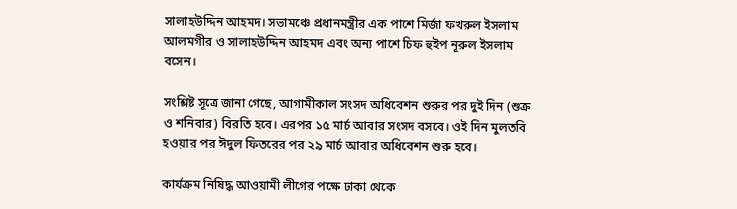সালাহউদ্দিন আহমদ। সভামঞ্চে প্রধানমন্ত্রীর এক পাশে মির্জা ফখরুল ইসলাম আলমগীর ও সালাহউদ্দিন আহমদ এবং অন্য পাশে চিফ হুইপ নূরুল ইসলাম বসেন।

সংশ্লিষ্ট সূত্রে জানা গেছে, আগামীকাল সংসদ অধিবেশন শুরুর পর দুই দিন (শুক্র ও শনিবার) বিরতি হবে। এরপর ১৫ মার্চ আবার সংসদ বসবে। ওই দিন মুলতবি হওয়ার পর ঈদুল ফিতরের পর ২৯ মার্চ আবার অধিবেশন শুরু হবে।

কার্যক্রম নিষিদ্ধ আওয়ামী লীগের পক্ষে ঢাকা থেকে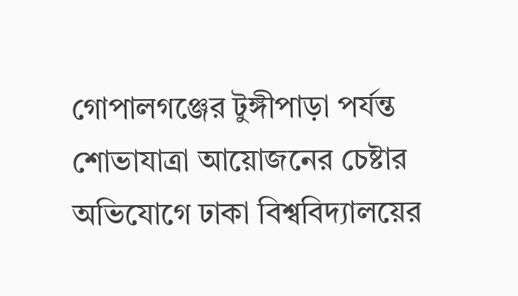গোপালগঞ্জের টুঙ্গীপাড়া পর্যন্ত শোভাযাত্রা আয়োজনের চেষ্টার অভিযোগে ঢাকা বিশ্ববিদ্যালয়ের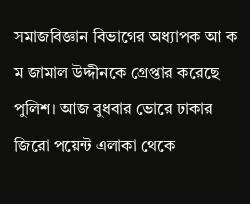সমাজবিজ্ঞান বিভাগের অধ্যাপক আ ক ম জামাল উদ্দীনকে গ্রেপ্তার করেছে পুলিশ। আজ বুধবার ভোরে ঢাকার জিরো পয়েন্ট এলাকা থেকে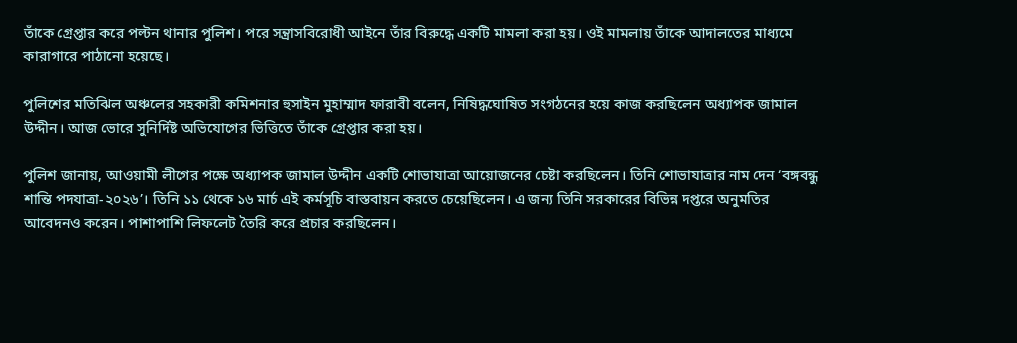তাঁকে গ্রেপ্তার করে পল্টন থানার পুলিশ। পরে সন্ত্রাসবিরোধী আইনে তাঁর বিরুদ্ধে একটি মামলা করা হয়। ওই মামলায় তাঁকে আদালতের মাধ্যমে কারাগারে পাঠানো হয়েছে।

পুলিশের মতিঝিল অঞ্চলের সহকারী কমিশনার হুসাইন মুহাম্মাদ ফারাবী বলেন, নিষিদ্ধঘোষিত সংগঠনের হয়ে কাজ করছিলেন অধ্যাপক জামাল উদ্দীন। আজ ভোরে সুনির্দিষ্ট অভিযোগের ভিত্তিতে তাঁকে গ্রেপ্তার করা হয়।

পুলিশ জানায়, আওয়ামী লীগের পক্ষে অধ্যাপক জামাল উদ্দীন একটি শোভাযাত্রা আয়োজনের চেষ্টা করছিলেন। তিনি শোভাযাত্রার নাম দেন ‘বঙ্গবন্ধু শান্তি পদযাত্রা-২০২৬’। তিনি ১১ থেকে ১৬ মার্চ এই কর্মসূচি বাস্তবায়ন করতে চেয়েছিলেন। এ জন্য তিনি সরকারের বিভিন্ন দপ্তরে অনুমতির আবেদনও করেন। পাশাপাশি লিফলেট তৈরি করে প্রচার করছিলেন।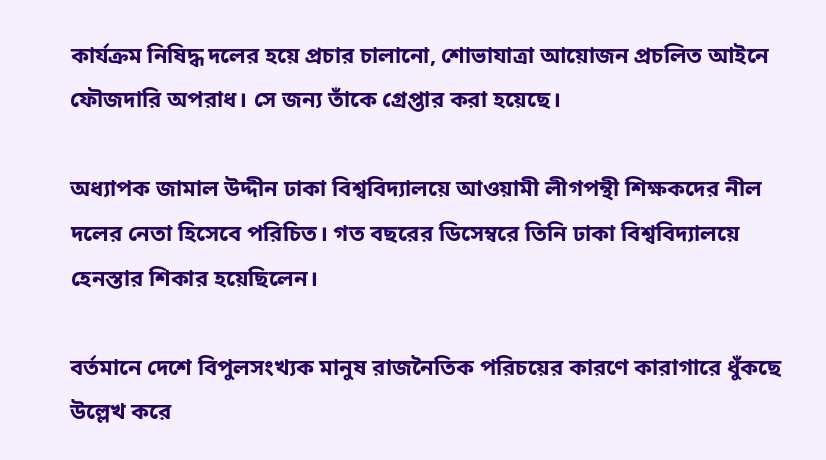কার্যক্রম নিষিদ্ধ দলের হয়ে প্রচার চালানো, শোভাযাত্রা আয়োজন প্রচলিত আইনে ফৌজদারি অপরাধ। সে জন্য তাঁকে গ্রেপ্তার করা হয়েছে।

অধ্যাপক জামাল উদ্দীন ঢাকা বিশ্ববিদ্যালয়ে আওয়ামী লীগপন্থী শিক্ষকদের নীল দলের নেতা হিসেবে পরিচিত। গত বছরের ডিসেম্বরে তিনি ঢাকা বিশ্ববিদ্যালয়ে হেনস্তার শিকার হয়েছিলেন।

বর্তমানে দেশে বিপুলসংখ্যক মানুষ রাজনৈতিক পরিচয়ের কারণে কারাগারে ধুঁকছে উল্লেখ করে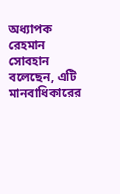অধ্যাপক রেহমান সোবহান বলেছেন, এটি মানবাধিকারের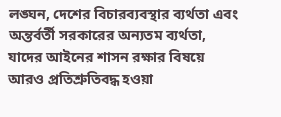লঙ্ঘন, দেশের বিচারব্যবস্থার ব্যর্থতা এবং অন্তর্বর্তী সরকারের অন্যতম ব্যর্থতা, যাদের আইনের শাসন রক্ষার বিষয়ে আরও প্রতিশ্রুতিবদ্ধ হওয়া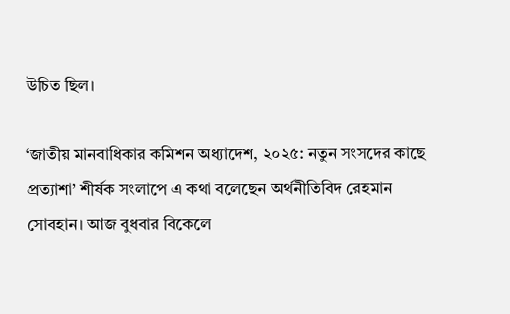উচিত ছিল।

‘জাতীয় মানবাধিকার কমিশন অধ্যাদেশ, ২০২৫: নতুন সংসদের কাছে প্রত্যাশা’ শীর্ষক সংলাপে এ কথা বলেছেন অর্থনীতিবিদ রেহমান সোবহান। আজ বুধবার বিকেলে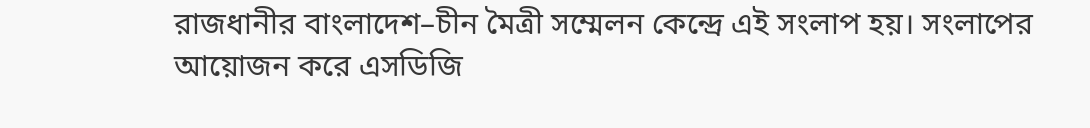রাজধানীর বাংলাদেশ–চীন মৈত্রী সম্মেলন কেন্দ্রে এই সংলাপ হয়। সংলাপের আয়োজন করে এসডিজি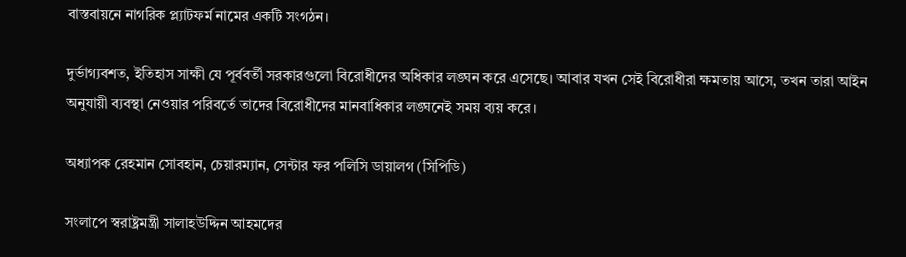বাস্তবায়নে নাগরিক প্ল্যাটফর্ম নামের একটি সংগঠন।

দুর্ভাগ্যবশত, ইতিহাস সাক্ষী যে পূর্ববর্তী সরকারগুলো বিরোধীদের অধিকার লঙ্ঘন করে এসেছে। আবার যখন সেই বিরোধীরা ক্ষমতায় আসে, তখন তারা আইন অনুযায়ী ব্যবস্থা নেওয়ার পরিবর্তে তাদের বিরোধীদের মানবাধিকার লঙ্ঘনেই সময় ব্যয় করে।

অধ্যাপক রেহমান সোবহান, চেয়ারম্যান, সেন্টার ফর পলিসি ডায়ালগ (সিপিডি)

সংলাপে স্বরাষ্ট্রমন্ত্রী সালাহউদ্দিন আহমদের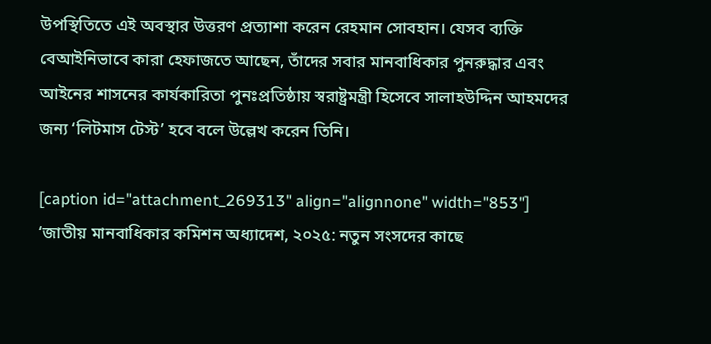উপস্থিতিতে এই অবস্থার উত্তরণ প্রত্যাশা করেন রেহমান সোবহান। যেসব ব্যক্তি বেআইনিভাবে কারা হেফাজতে আছেন, তাঁদের সবার মানবাধিকার পুনরুদ্ধার এবং আইনের শাসনের কার্যকারিতা পুনঃপ্রতিষ্ঠায় স্বরাষ্ট্রমন্ত্রী হিসেবে সালাহউদ্দিন আহমদের জন্য ‘লিটমাস টেস্ট’ হবে বলে উল্লেখ করেন তিনি।

[caption id="attachment_269313" align="alignnone" width="853"] ‘জাতীয় মানবাধিকার কমিশন অধ্যাদেশ, ২০২৫: নতুন সংসদের কাছে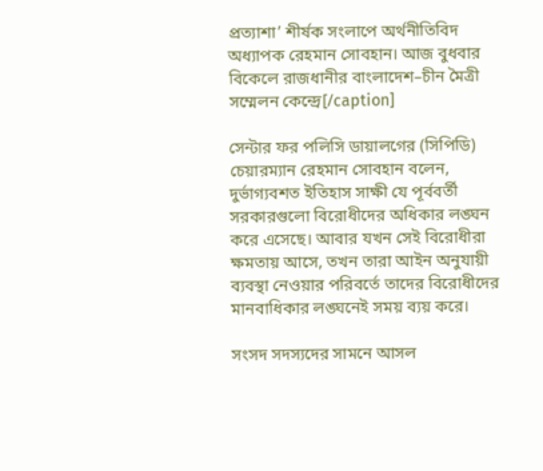প্রত্যাশা’ শীর্ষক সংলাপে অর্থনীতিবিদ অধ্যাপক রেহমান সোবহান। আজ বুধবার বিকেলে রাজধানীর বাংলাদেশ–চীন মৈত্রী সম্মেলন কেন্দ্রে[/caption]

সেন্টার ফর পলিসি ডায়ালগের (সিপিডি) চেয়ারম্যান রেহমান সোবহান বলেন, দুর্ভাগ্যবশত ইতিহাস সাক্ষী যে পূর্ববর্তী সরকারগুলো বিরোধীদের অধিকার লঙ্ঘন করে এসেছে। আবার যখন সেই বিরোধীরা ক্ষমতায় আসে, তখন তারা আইন অনুযায়ী ব্যবস্থা নেওয়ার পরিবর্তে তাদের বিরোধীদের মানবাধিকার লঙ্ঘনেই সময় ব্যয় করে।

সংসদ সদস্যদের সামনে আসল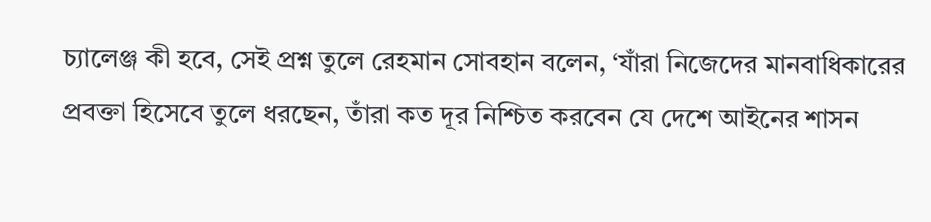চ্যালেঞ্জ কী হবে, সেই প্রশ্ন তুলে রেহমান সোবহান বলেন, ‘যাঁরা নিজেদের মানবাধিকারের প্রবক্তা হিসেবে তুলে ধরছেন, তাঁরা কত দূর নিশ্চিত করবেন যে দেশে আইনের শাসন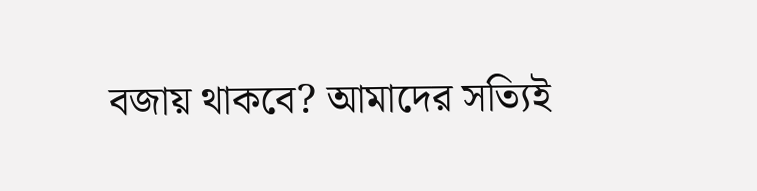বজায় থাকবে? আমাদের সত্যিই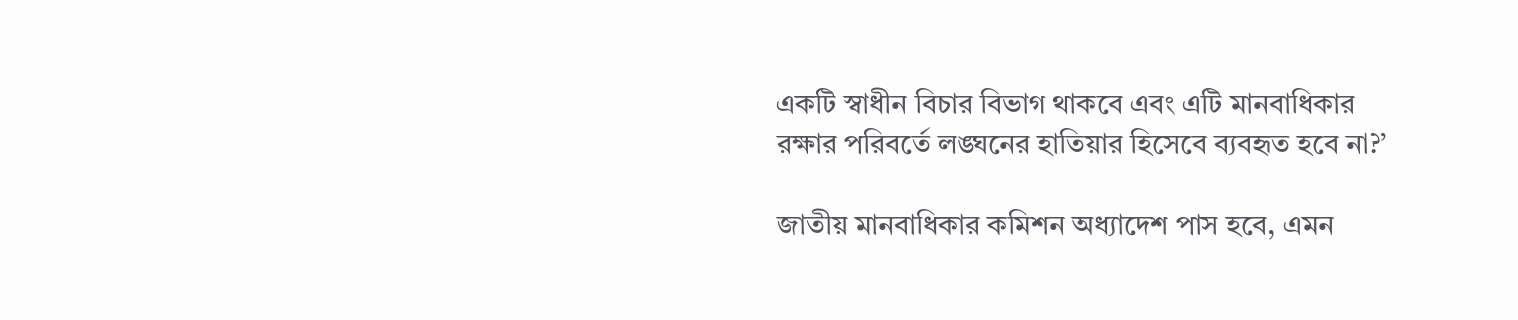একটি স্বাধীন বিচার বিভাগ থাকবে এবং এটি মানবাধিকার রক্ষার পরিবর্তে লঙ্ঘনের হাতিয়ার হিসেবে ব্যবহৃত হবে না?’

জাতীয় মানবাধিকার কমিশন অধ্যাদেশ পাস হবে, এমন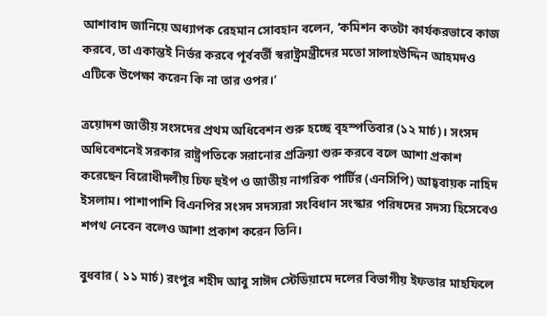আশাবাদ জানিয়ে অধ্যাপক রেহমান সোবহান বলেন, ‘কমিশন কতটা কার্যকরভাবে কাজ করবে, তা একান্তই নির্ভর করবে পূর্ববর্তী স্বরাষ্ট্রমন্ত্রীদের মতো সালাহউদ্দিন আহমদও এটিকে উপেক্ষা করেন কি না তার ওপর।’

ত্রয়োদশ জাতীয় সংসদের প্রথম অধিবেশন শুরু হচ্ছে বৃহস্পতিবার (১২ মার্চ)। সংসদ অধিবেশনেই সরকার রাষ্ট্রপতিকে সরানোর প্রক্রিয়া শুরু করবে বলে আশা প্রকাশ করেছেন বিরোধীদলীয় চিফ হুইপ ও জাতীয় নাগরিক পার্টির (এনসিপি) আহ্ববায়ক নাহিদ ইসলাম। পাশাপাশি বিএনপির সংসদ সদস্যরা সংবিধান সংস্কার পরিষদের সদস্য হিসেবেও শপথ নেবেন বলেও আশা প্রকাশ করেন তিনি।

বুধবার ( ১১ মার্চ) রংপুর শহীদ আবু সাঈদ স্টেডিয়ামে দলের বিভাগীয় ইফতার মাহফিলে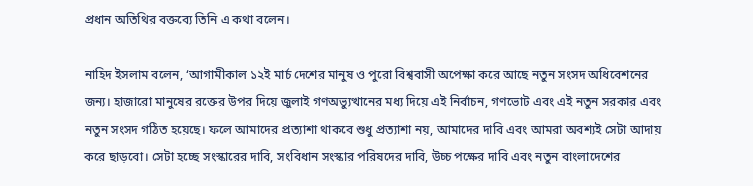প্রধান অতিথির বক্তব্যে তিনি এ কথা বলেন।

নাহিদ ইসলাম বলেন, ‘আগামীকাল ১২ই মার্চ দেশের মানুষ ও পুরো বিশ্ববাসী অপেক্ষা করে আছে নতুন সংসদ অধিবেশনের জন্য। হাজারো মানুষের রক্তের উপর দিয়ে জুলাই গণঅভ্যুত্থানের মধ্য দিয়ে এই নির্বাচন, গণভোট এবং এই নতুন সরকার এবং নতুন সংসদ গঠিত হয়েছে। ফলে আমাদের প্রত্যাশা থাকবে শুধু প্রত্যাশা নয়, আমাদের দাবি এবং আমরা অবশ্যই সেটা আদায় করে ছাড়বো। সেটা হচ্ছে সংস্কারের দাবি, সংবিধান সংস্কার পরিষদের দাবি, উচ্চ পক্ষের দাবি এবং নতুন বাংলাদেশের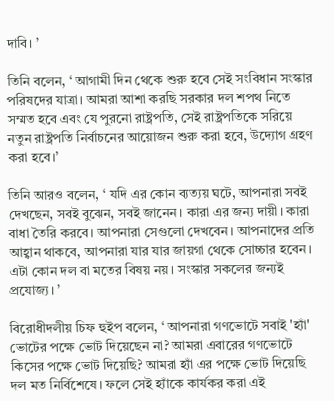দাবি। ’

তিনি বলেন, ‘ আগামী দিন থেকে শুরু হবে সেই সংবিধান সংস্কার পরিষদের যাত্রা। আমরা আশা করছি সরকার দল শপথ নিতে সম্মত হবে এবং যে পুরনো রাষ্ট্রপতি, সেই রাষ্ট্রপতিকে সরিয়ে নতুন রাষ্ট্রপতি নির্বাচনের আয়োজন শুরু করা হবে, উদ্যোগ গ্রহণ করা হবে।’

তিনি আরও বলেন, ‘ যদি এর কোন ব্যত্যয় ঘটে, আপনারা সবই দেখছেন, সবই বুঝেন, সবই জানেন। কারা এর জন্য দায়ী। কারা বাধা তৈরি করবে। আপনারা সেগুলো দেখবেন। আপনাদের প্রতি আহ্বান থাকবে, আপনারা যার যার জায়গা থেকে সোচ্চার হবেন। এটা কোন দল বা মতের বিষয় নয়। সংস্কার সকলের জন্যই প্রযোজ্য। ’

বিরোধীদলীয় চিফ হুইপ বলেন, ‘ আপনারা গণভোটে সবাই 'হ্যাঁ' ভোটের পক্ষে ভোট দিয়েছেন না? আমরা এবারের গণভোটে কিসের পক্ষে ভোট দিয়েছি? আমরা হ্যাঁ এর পক্ষে ভোট দিয়েছি দল মত নির্বিশেষে। ফলে সেই হ্যাঁকে কার্যকর করা এই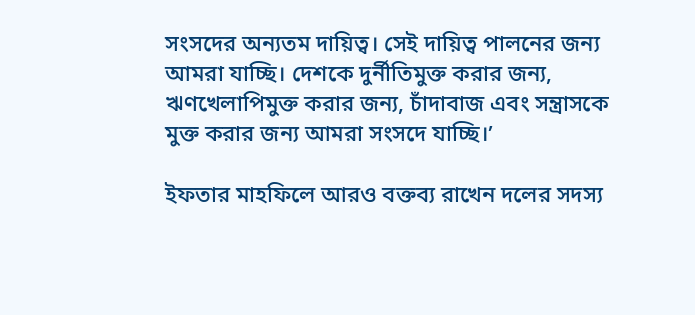সংসদের অন্যতম দায়িত্ব। সেই দায়িত্ব পালনের জন্য আমরা যাচ্ছি। দেশকে দুর্নীতিমুক্ত করার জন্য, ঋণখেলাপিমুক্ত করার জন্য, চাঁদাবাজ এবং সন্ত্রাসকে মুক্ত করার জন্য আমরা সংসদে যাচ্ছি।’

ইফতার মাহফিলে আরও বক্তব্য রাখেন দলের সদস্য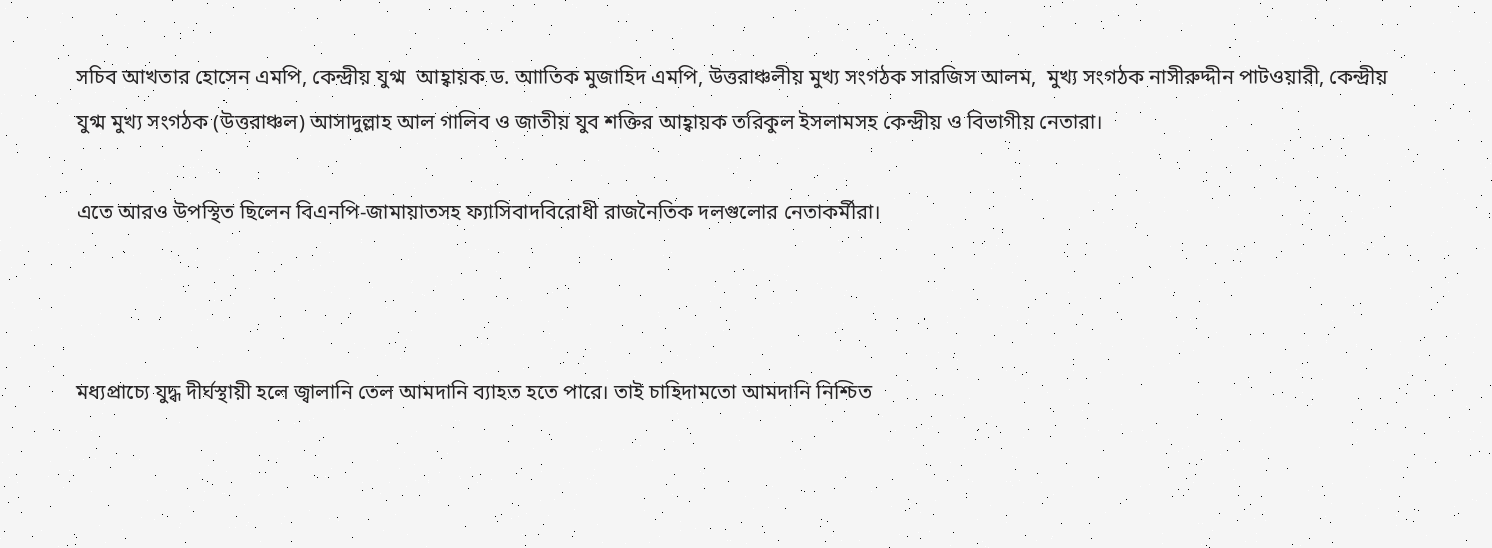সচিব আখতার হোসেন এমপি, কেন্দ্রীয় যুগ্ম  আহ্বায়ক ড. আাতিক মুজাহিদ এমপি, উত্তরাঞ্চলীয় মুখ্য সংগঠক সারজিস আলম,  মুখ্য সংগঠক নাসীরুদ্দীন পাটওয়ারী, কেন্দ্রীয় যুগ্ম মুখ্য সংগঠক (উত্তরাঞ্চল) আসাদুল্লাহ আল গালিব ও জাতীয় যুব শক্তির আহ্বায়ক তরিকুল ইসলামসহ কেন্দ্রীয় ও বিভাগীয় নেতারা।

এতে আরও উপস্থিত ছিলেন বিএনপি-জামায়াতসহ ফ্যাসিবাদবিরোধী রাজনৈতিক দলগুলোর নেতাকর্মীরা।



মধ্যপ্রাচ্যে যুদ্ধ দীর্ঘস্থায়ী হলে জ্বালানি তেল আমদানি ব্যাহত হতে পারে। তাই চাহিদামতো আমদানি নিশ্চিত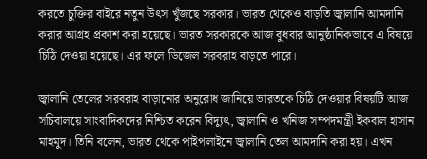করতে চুক্তির বাইরে নতুন উৎস খুঁজছে সরকার। ভারত থেকেও বাড়তি জ্বালানি আমদানি করার আগ্রহ প্রকাশ করা হয়েছে। ভারত সরকারকে আজ বুধবার আনুষ্ঠানিকভাবে এ বিষয়ে চিঠি দেওয়া হয়েছে। এর ফলে ডিজেল সরবরাহ বাড়তে পারে।

জ্বালানি তেলের সরবরাহ বাড়ানোর অনুরোধ জানিয়ে ভারতকে চিঠি দেওয়ার বিষয়টি আজ সচিবালয়ে সাংবাদিকদের নিশ্চিত করেন বিদ্যুৎ, জ্বালানি ও খনিজ সম্পদমন্ত্রী ইকবাল হাসান মাহমুদ। তিনি বলেন, ভারত থেকে পাইপলাইনে জ্বালানি তেল আমদানি করা হয়। এখন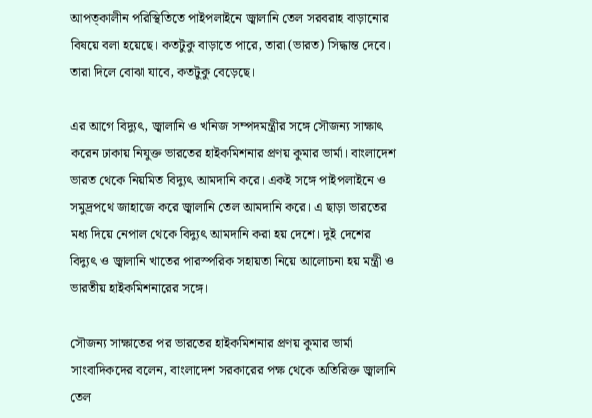আপত্কালীন পরিস্থিতিতে পাইপলাইনে জ্বালানি তেল সরবরাহ বাড়ানোর বিষয়ে বলা হয়েছে। কতটুকু বাড়াতে পারে, তারা (ভারত) সিদ্ধান্ত দেবে। তারা দিলে বোঝা যাবে, কতটুকু বেড়েছে।

এর আগে বিদ্যুৎ, জ্বালানি ও খনিজ সম্পদমন্ত্রীর সঙ্গে সৌজন্য সাক্ষাৎ করেন ঢাকায় নিযুক্ত ভারতের হাইকমিশনার প্রণয় কুমার ভার্মা। বাংলাদেশ ভারত থেকে নিয়মিত বিদ্যুৎ আমদানি করে। একই সঙ্গে পাইপলাইনে ও সমুদ্রপথে জাহাজে করে জ্বালানি তেল আমদানি করে। এ ছাড়া ভারতের মধ্য দিয়ে নেপাল থেকে বিদ্যুৎ আমদানি করা হয় দেশে। দুই দেশের বিদ্যুৎ ও জ্বালানি খাতের পারস্পরিক সহায়তা নিয়ে আলোচনা হয় মন্ত্রী ও ভারতীয় হাইকমিশনারের সঙ্গে।

সৌজন্য সাক্ষাতের পর ভারতের হাইকমিশনার প্রণয় কুমার ভার্মা সাংবাদিকদের বলেন, বাংলাদেশ সরকারের পক্ষ থেকে অতিরিক্ত জ্বালানি তেল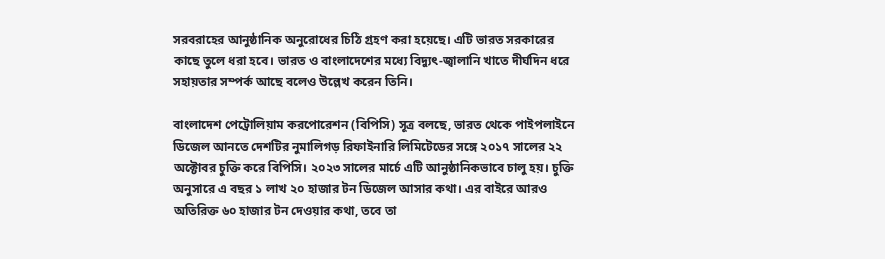সরবরাহের আনুষ্ঠানিক অনুরোধের চিঠি গ্রহণ করা হয়েছে। এটি ভারত সরকারের কাছে তুলে ধরা হবে। ভারত ও বাংলাদেশের মধ্যে বিদ্যুৎ-জ্বালানি খাতে দীর্ঘদিন ধরে সহায়তার সম্পর্ক আছে বলেও উল্লেখ করেন তিনি।

বাংলাদেশ পেট্রোলিয়াম করপোরেশন (বিপিসি) সূত্র বলছে, ভারত থেকে পাইপলাইনে ডিজেল আনতে দেশটির নুমালিগড় রিফাইনারি লিমিটেডের সঙ্গে ২০১৭ সালের ২২ অক্টোবর চুক্তি করে বিপিসি। ২০২৩ সালের মার্চে এটি আনুষ্ঠানিকভাবে চালু হয়। চুক্তি অনুসারে এ বছর ১ লাখ ২০ হাজার টন ডিজেল আসার কথা। এর বাইরে আরও অতিরিক্ত ৬০ হাজার টন দেওয়ার কথা, তবে তা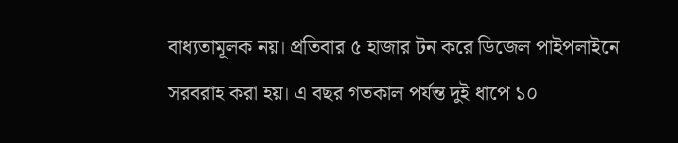বাধ্যতামূলক নয়। প্রতিবার ৫ হাজার টন করে ডিজেল পাইপলাইনে সরবরাহ করা হয়। এ বছর গতকাল পর্যন্ত দুই ধাপে ১০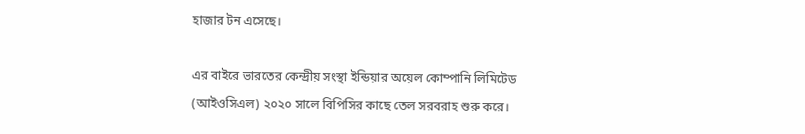হাজার টন এসেছে।

এর বাইরে ভারতের কেন্দ্রীয় সংস্থা ইন্ডিয়ার অয়েল কোম্পানি লিমিটেড (আইওসিএল) ২০২০ সালে বিপিসির কাছে তেল সরবরাহ শুরু করে।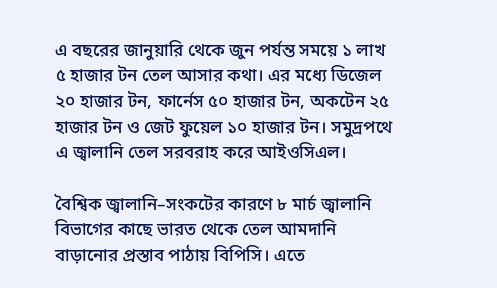এ বছরের জানুয়ারি থেকে জুন পর্যন্ত সময়ে ১ লাখ ৫ হাজার টন তেল আসার কথা। এর মধ্যে ডিজেল ২০ হাজার টন, ফার্নেস ৫০ হাজার টন, অকটেন ২৫ হাজার টন ও জেট ফুয়েল ১০ হাজার টন। সমুদ্রপথে এ জ্বালানি তেল সরবরাহ করে আইওসিএল।

বৈশ্বিক জ্বালানি–সংকটের কারণে ৮ মার্চ জ্বালানি বিভাগের কাছে ভারত থেকে তেল আমদানি বাড়ানোর প্রস্তাব পাঠায় বিপিসি। এতে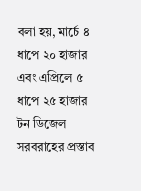বলা হয়, মার্চে ৪ ধাপে ২০ হাজার এবং এপ্রিলে ৫ ধাপে ২৫ হাজার টন ডিজেল সরবরাহের প্রস্তাব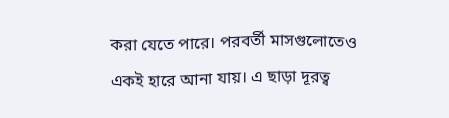করা যেতে পারে। পরবর্তী মাসগুলোতেও একই হারে আনা যায়। এ ছাড়া দূরত্ব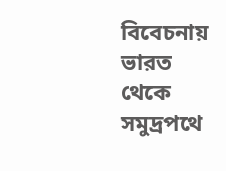বিবেচনায় ভারত থেকে সমুদ্রপথে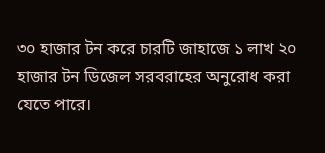৩০ হাজার টন করে চারটি জাহাজে ১ লাখ ২০ হাজার টন ডিজেল সরবরাহের অনুরোধ করা যেতে পারে।